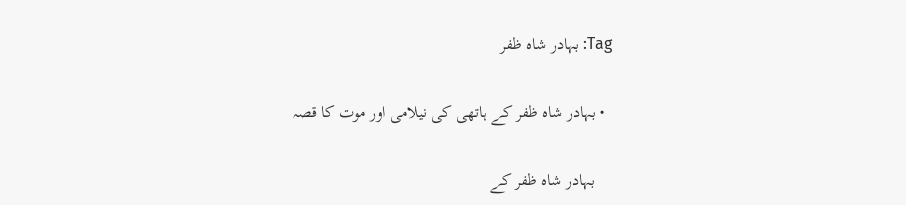Tag: بہادر شاہ ظفر

  • بہادر شاہ ظفر کے ہاتھی کی نیلامی اور موت کا قصہ

    بہادر شاہ ظفر کے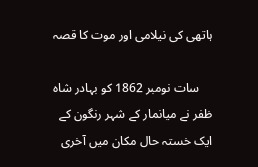ہاتھی کی نیلامی اور موت کا قصہ

    سات نومبر 1862 کو بہادر شاہ ظفر نے میانمار کے شہر رنگون کے ایک خستہ حال مکان میں آخری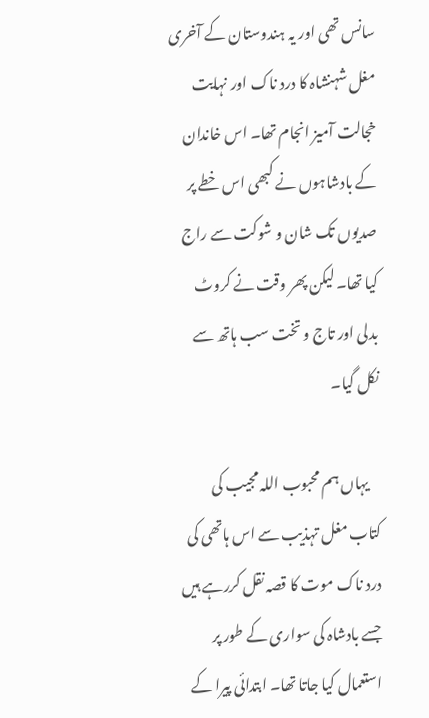سانس تھی اور یہ ہندوستان کے آخری مغل شہنشاہ کا درد ناک اور نہایت خجالت آمیز انجام تھا۔ اس خاندان کے بادشاہوں نے کبھی اس خطے پر صدیوں تک شان و شوکت سے راج کیا تھا۔ لیکن پھر وقت نے کروٹ بدلی اور تاج و تخت سب ہاتھ سے نکل گیا۔

    یہاں ہم محبوب اللہ مجیب کی کتاب مغل تہذیب سے اس ہاتھی کی درد ناک موت کا قصہ نقل کررہے ہیں جسے بادشاہ کی سواری کے طور پر استعمال کیا جاتا تھا۔ ابتدائی پیرا کے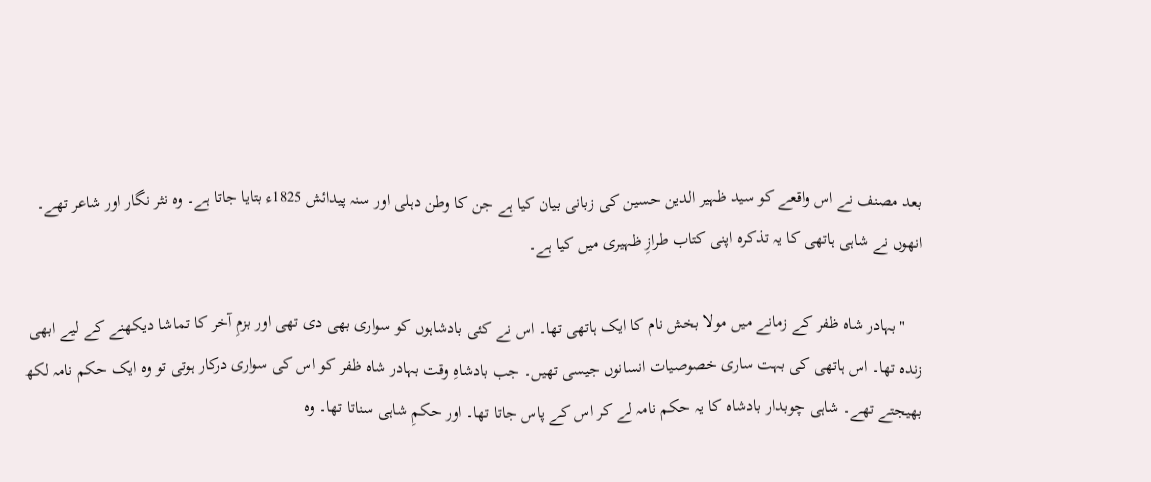بعد مصنف نے اس واقعے کو سید ظہیر الدین حسین کی زبانی بیان کیا ہے جن کا وطن دہلی اور سنہ پیدائش 1825ء بتایا جاتا ہے۔ وہ نثر نگار اور شاعر تھے۔ انھوں نے شاہی ہاتھی کا یہ تذکرہ اپنی کتاب طرازِ ظہیری میں کیا ہے۔

    "بہادر شاہ ظفر کے زمانے میں مولا بخش نام کا ایک ہاتھی تھا۔ اس نے کئی بادشاہوں کو سواری بھی دی تھی اور بزمِ آخر کا تماشا دیکھنے کے لیے ابھی زندہ تھا۔ اس ہاتھی کی بہت ساری خصوصیات انسانوں جیسی تھیں۔ جب بادشاہِ وقت بہادر شاہ ظفر کو اس کی سواری درکار ہوتی تو وہ ایک حکم نامہ لکھ بھیجتے تھے۔ شاہی چوبدار بادشاہ کا یہ حکم نامہ لے کر اس کے پاس جاتا تھا۔ اور حکمِ شاہی سناتا تھا۔ وہ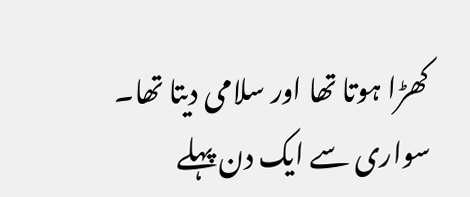کھڑا ہوتا تھا اور سلامی دیتا تھا۔ سواری سے ایک دن پہلے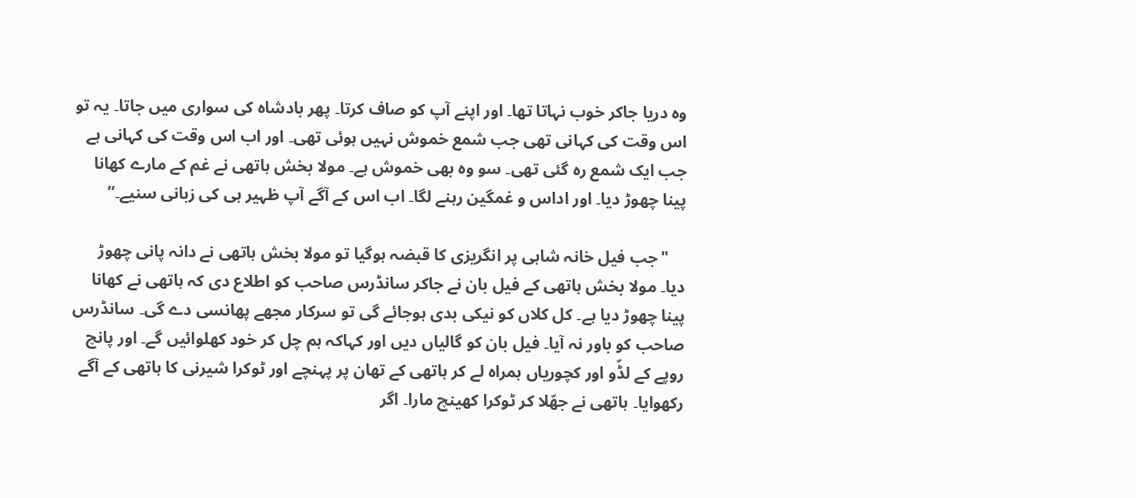وہ دریا جاکر خوب نہاتا تھا۔ اور اپنے آپ کو صاف کرتا۔ پھر بادشاہ کی سواری میں جاتا۔ یہ تو اس وقت کی کہانی تھی جب شمع خموش نہیں ہوئی تھی۔ اور اب اس وقت کی کہانی ہے جب ایک شمع رہ گئی تھی۔ سو وہ بھی خموش ہے۔ مولا بخش ہاتھی نے غم کے مارے کھانا پینا چھوڑ دیا۔ اور اداس و غمگین رہنے لگا۔ اب اس کے آگے آپ ظہیر ہی کی زبانی سنیے۔”

    "جب فیل خانہ شاہی پر انگریزی کا قبضہ ہوگیا تو مولا بخش ہاتھی نے دانہ پانی چھوڑ دیا۔ مولا بخش ہاتھی کے فیل بان نے جاکر سانڈرس صاحب کو اطلاع دی کہ ہاتھی نے کھانا پینا چھوڑ دیا ہے۔ کل کلاں کو نیکی بدی ہوجائے گی تو سرکار مجھے پھانسی دے گی۔ سانڈرس صاحب کو باور نہ آیا۔ فیل بان کو گالیاں‌ دیں‌ اور کہاکہ ہم چل کر خود کھلوائیں‌ گے۔ اور پانچ روپے کے لڈّو اور کچوریاں‌ ہمراہ لے کر ہاتھی کے تھان پر پہنچے اور ٹوکرا شیرنی کا ہاتھی کے آگے رکھوایا۔ ہاتھی نے جھّلا کر ٹوکرا کھینچ مارا۔ اگر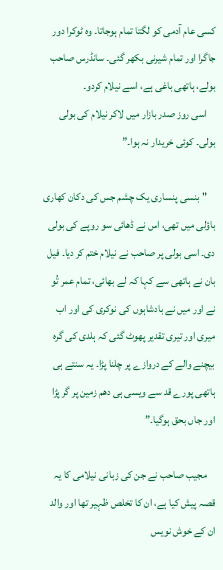کسی عام آدمی کو لگتا تمام ہوجاتا۔ وہ ٹوکرا دور جاگرا اور تمام شیرنی بکھر گئی۔ سانڈرس صاحب بولے، ہاتھی باغی ہے، اسے نیلام کردو۔
    اسی روز صدر بازار میں لاکر نیلام کی بولی بولی۔ کوئی خریدار نہ ہوا۔”

    "بنسی پنساری یک چشم جس کی دکان کھاری باؤلی میں‌ تھی، اس نے ڈھائی سو روپے کی بولی دی۔ اسی بولی پر صاحب نے نیلام ختم کر دیا۔ فیل بان نے ہاتھی سے کہا کہ لے بھائی، تمام عمر تُو نے اور میں نے بادشاہوں کی نوکری کی اور اب میری اور تیری تقدیر پھوٹ گئی کہ ہلدی کی گرہ بیچنے والے کے دروازے پر چلنا پڑا۔ یہ سنتے ہی ہاتھی پورے قد سے ویسی ہی دھم زمین پر گر پڑا اور جاں بحق ہوگیا۔”

    مجیب صاحب نے جن کی زبانی نیلامی کا یہ قصہ پیش کیا ہے، ان کا تخلص ظہیر تھا اور والد ان کے خوش نویس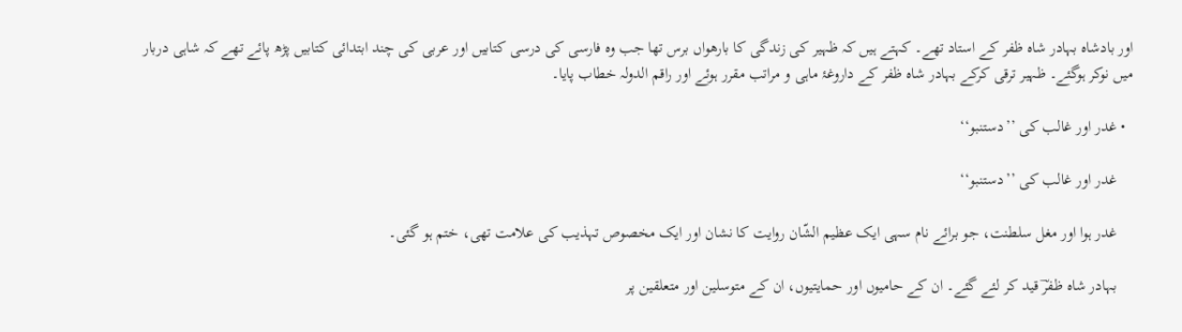اور بادشاہ بہادر شاہ ظفر کے استاد تھے۔ کہتے ہیں کہ ظہیر کی زندگی کا بارھواں برس تھا جب وہ فارسی کی درسی کتابیں اور عربی کی چند ابتدائی کتابیں پڑھ پائے تھے کہ شاہی دربار میں نوکر ہوگئے۔ ظہیر ترقی کرکے بہادر شاہ ظفر کے داروغۂ ماہی و مراتب مقرر ہوئے اور راقم الدولہ خطاب پایا۔

  • غدر اور غالب کی ’’دستنبو‘‘

    غدر اور غالب کی ’’دستنبو‘‘

    غدر ہوا اور مغل سلطنت، جو برائے نام سہی ایک عظیم الشّان روایت کا نشان اور ایک مخصوص تہذیب کی علامت تھی، ختم ہو گئی۔

    بہادر شاہ ظفرؔ قید کر لئے گئے۔ ان کے حامیوں اور حمایتیوں، ان کے متوسلین اور متعلقین پر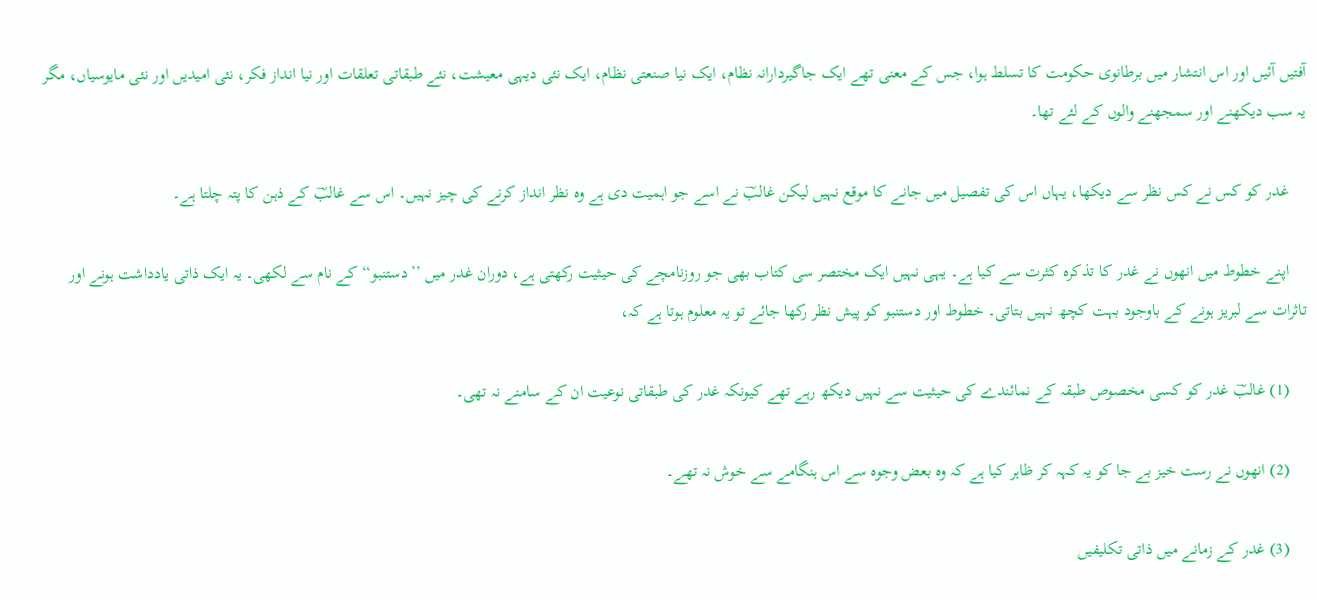آفتیں آئیں اور اس انتشار میں برطانوی حکومت کا تسلط ہوا، جس کے معنی تھے ایک جاگیردارانہ نظام، ایک نیا صنعتی نظام، ایک نئی دیہی معیشت، نئے طبقاتی تعلقات اور نیا انداز فکر، نئی امیدیں اور نئی مایوسیاں، مگر یہ سب دیکھنے اور سمجھنے والوں کے لئے تھا۔

    غدر کو کس نے کس نظر سے دیکھا، یہاں اس کی تفصیل میں جانے کا موقع نہیں لیکن غالبؔ نے اسے جو اہمیت دی ہے وہ نظر انداز کرنے کی چیز نہیں۔ اس سے غالبؔ کے ذہن کا پتہ چلتا ہے۔

    اپنے خطوط میں انھوں نے غدر کا تذکرہ کثرت سے کیا ہے۔ یہی نہیں ایک مختصر سی کتاب بھی جو روزنامچے کی حیثیت رکھتی ہے، دوران غدر میں ’’دستنبو‘‘ کے نام سے لکھی۔ یہ ایک ذاتی یادداشت ہونے اور تاثرات سے لبریز ہونے کے باوجود بہت کچھ نہیں بتاتی۔ خطوط اور دستنبو کو پیش نظر رکھا جائے تو یہ معلوم ہوتا ہے کہ،

    (1) غالبؔ غدر کو کسی مخصوص طبقہ کے نمائندے کی حیثیت سے نہیں دیکھ رہے تھے کیونکہ غدر کی طبقاتی نوعیت ان کے سامنے نہ تھی۔

    (2) انھوں نے رست خیز بے جا کو یہ کہہ کر ظاہر کیا ہے کہ وہ بعض وجوہ سے اس ہنگامے سے خوش نہ تھے۔

    (3) غدر کے زمانے میں ذاتی تکلیفیں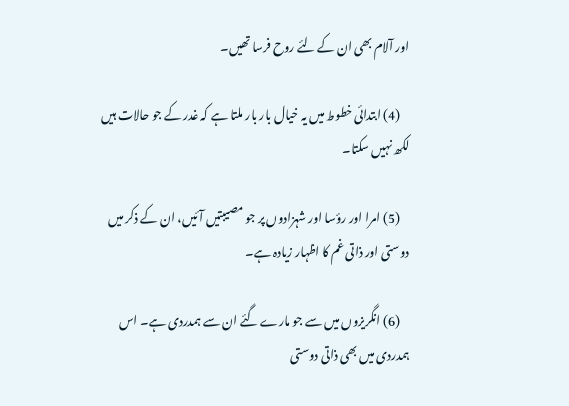اور آلام بھی ان کے لئے روح فرسا تھیں۔

    (4) ابتدائی خطوط میں یہ خیال بار بار ملتا ہے کہ غدر کے جو حالات ہیں لکھ نہیں سکتا۔

    (5) امرا اور رؤسا اور شہزادوں پر جو مصیبتیں آئیں، ان کے ذکر میں دوستی اور ذاتی غم کا اظہار زیادہ ہے۔

    (6) انگریزوں میں سے جو مارے گئے ان سے ہمدردی ہے۔ اس ہمدردی میں بھی ذاتی دوستی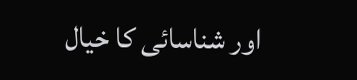اور شناسائی کا خیال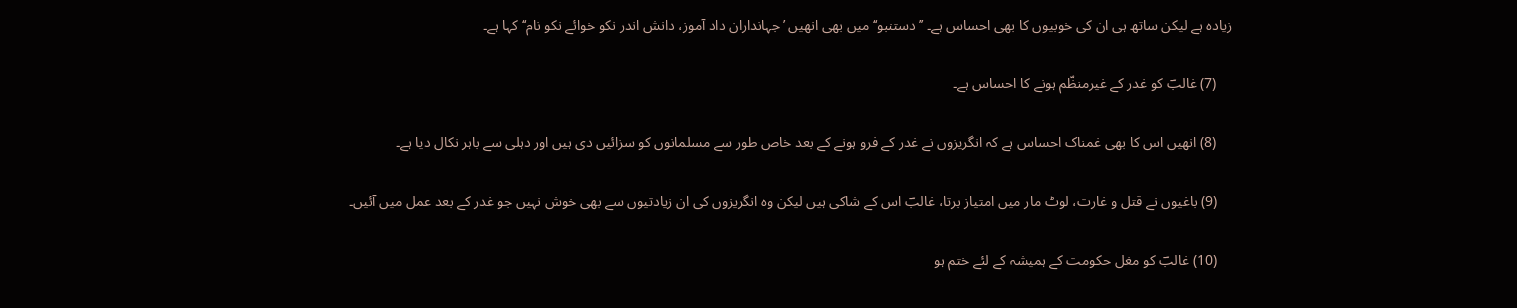زیادہ ہے لیکن ساتھ ہی ان کی خوبیوں کا بھی احساس ہے۔ ’’دستنبو‘‘ میں بھی انھیں ’جہانداران داد آموز، دانش اندر نکو خوائے نکو نام‘‘ کہا ہے۔

    (7) غالبؔ کو غدر کے غیرمنظّم ہونے کا احساس ہے۔

    (8) انھیں اس کا بھی غمناک احساس ہے کہ انگریزوں نے غدر کے فرو ہونے کے بعد خاص طور سے مسلمانوں کو سزائیں دی ہیں اور دہلی سے باہر نکال دیا ہے۔

    (9) باغیوں نے قتل و غارت، لوٹ مار میں امتیاز برتا، غالبؔ اس کے شاکی ہیں لیکن وہ انگریزوں کی ان زیادتیوں سے بھی خوش نہیں جو غدر کے بعد عمل میں آئیں۔

    (10) غالبؔ کو مغل حکومت کے ہمیشہ کے لئے ختم ہو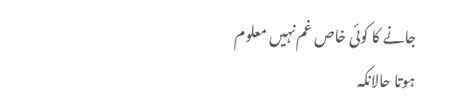جانے کا کوئی خاص غم نہیں معلوم ہوتا حالانکہ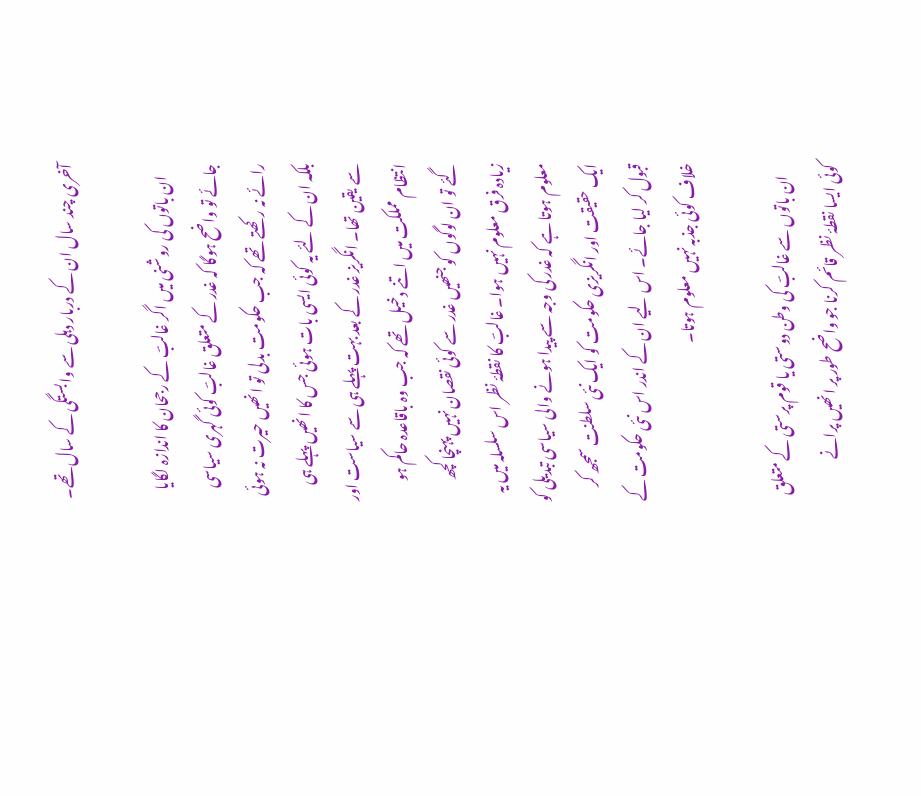آخری چند سال ان کے دربار دہلی سے وابستگی کے سال تھے۔

    ان باتوں کی روشنی میں اگر غالبؔ کے رجحان کا اندازہ لگایا جائے تو واضح ہوگا کہ غدر کے متعلق غالبؔ کوئی گہری سیاسی رائے نہ رکھتے تھے کہ جب حکومت بدلی تو انھیں حیرت نہ ہوئی بلکہ ان کے لئے یہ کوئی ایسی بات ہوئی جس کا انھیں پہلے ہی سے یقین تھا۔ انگریز غدر کے بعد بہت پہلے ہی سے سیاست اور انتظام مملکت میں اتنے دخیل تھے کہ جب وہ باقاعدہ حاکم ہو گئے تو ان لوگوں کو جنھیں غدر سے کوئی نقصان نہیں پہنچا کچھ زیادہ فرق معلوم نہیں ہوا۔ غالبؔ کا نقطۂ نظر اس سلسلہ میں یہ معلوم ہوتا ہے کہ غدر کی وجہ سے پیدا ہونے والی سیاسی تبدیلی کو ایک حقیقت اور انگریزی حکومت کو ایک نئی سلطنت سمجھ کر قبول کر لیا جائے۔ اس لیے ان کے اندر اس نئی حکومت کے خلاف کوئی جذبہ نہیں معلوم ہوتا۔

    ان باتوں سے غالبؔ کی وطن دوستی یا قوم پرستی کے متعلق کوئی ایسا نقطۂ نظر قائم کرنا جو واضح طور پر انھیں پرانے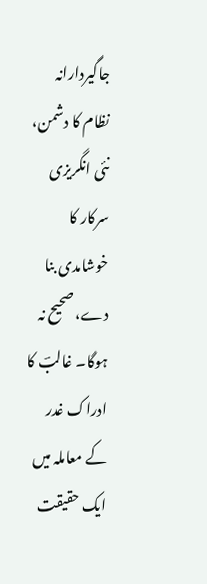جاگیردارانہ نظام کا دشمن، نئی انگریزی سرکار کا خوشامدی بنا دے، صحیح نہ ہوگا۔ غالبؔ کا ادراک غدر کے معاملہ میں ایک حقیقت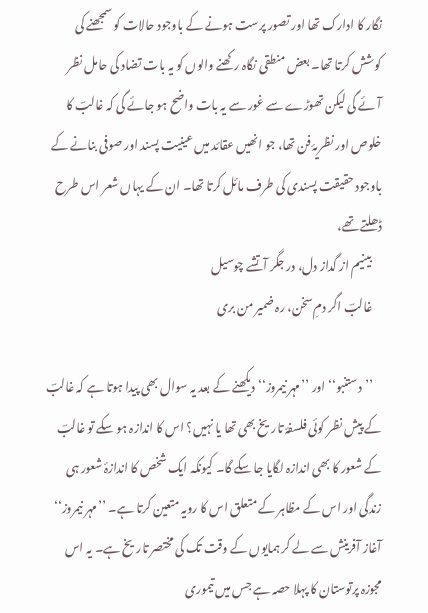نگار کا ادارک تھا اور تصور پرست ہونے کے باوجود حالات کو سمجھنے کی کوشش کرتا تھا۔ بعض منطقی نگاہ رکھنے والوں کو یہ بات تضاد کی حامل نظر آئے گی لیکن تھوڑے سے غور سے یہ بات واضح ہو جائے گی کہ غالبؔ کا خلوص اور نظریۂ فن تھا، جو انھیں عقائد میں عینیت پسند اور صوفی بنانے کے باوجود حقیقت پسندی کی طرف مائل کرتا تھا۔ ان کے یہاں شعر اس طرح ڈھلتے تھے،
    بینیم از گداز دل، در جگر آتشے چوسیل
    غالبؔ اگر دمِ سخن، رہ ضمیر من بری

    ’’دستنبو‘‘ اور ’’مہر نیمروز‘‘ دیکھنے کے بعد یہ سوال بھی پیدا ہوتا ہے کہ غالبؔ کے پیش نظر کوئی فلسفۂ تاریخ بھی تھا یا نہیں؟ اس کا اندازہ ہو سکے تو غالبؔ کے شعور کا بھی اندازہ لگایا جا سکے گا۔ کیونکہ ایک شخص کا اندازۂ شعور ہی زندگی اور اس کے مظاہر کے متعلق اس کا رویہ متعین کرتا ہے۔ ’’مہر نیمروز‘‘ آغاز آفرینش سے لے کر ہمایوں کے وقت تک کی مختصر تاریخ ہے۔ یہ اس مجوزہ پرتوستان کا پہلا حصہ ہے جس میں تیموری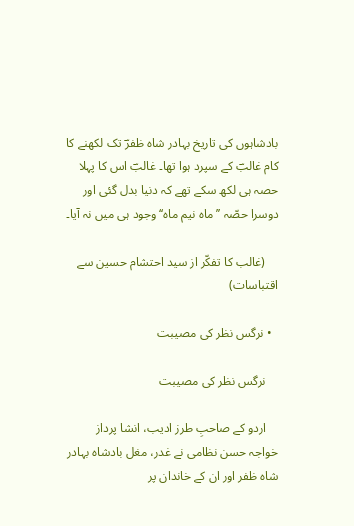بادشاہوں کی تاریخ بہادر شاہ ظفرؔ تک لکھنے کا کام غالبؔ کے سپرد ہوا تھا۔ غالبؔ اس کا پہلا حصہ ہی لکھ سکے تھے کہ دنیا بدل گئی اور دوسرا حصّہ ’’ماہ نیم ماہ‘‘ وجود ہی میں نہ آیا۔

    (غالب کا تفکّر از سید احتشام حسین سے اقتباسات)

  • نرگس نظر کی مصیبت

    نرگس نظر کی مصیبت

    اردو کے صاحبِ طرز ادیب، انشا پرداز خواجہ حسن نظامی نے غدر، مغل بادشاہ بہادر شاہ ظفر اور ان کے خاندان پر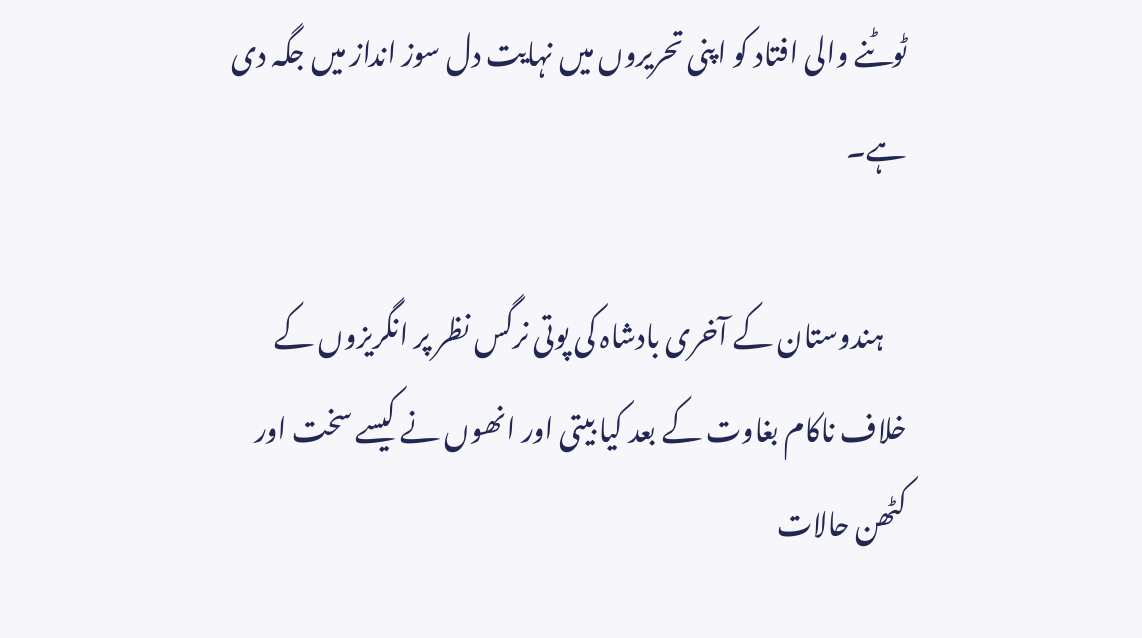ٹوٹنے والی افتاد کو اپنی تحریروں میں نہایت دل سوز انداز میں‌ جگہ دی ہے۔

    ہندوستان کے آخری بادشاہ کی پوتی نرگس نظر پر انگریزوں‌ کے خلاف ناکام بغاوت کے بعد کیا بیتی اور انھوں نے کیسے سخت اور کٹھن حالات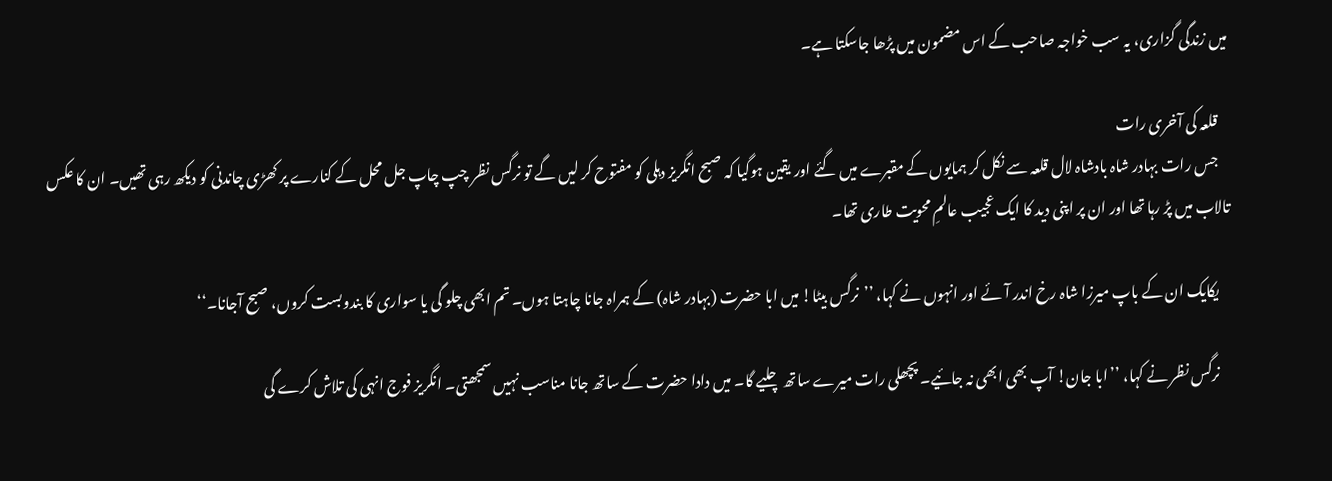میں زندگی گزاری، یہ سب خواجہ صاحب کے اس مضمون میں پڑھا جاسکتا ہے۔

    قلعہ کی آخری رات
    جس رات بہادر شاہ بادشاہ لال قلعہ سے نکل کر ہمایوں کے مقبرے میں گئے اور یقین ہوگیا کہ صبح انگریز دہلی کو مفتوح کر لیں گے تو نرگس نظر چپ چاپ جل محل کے کنارے پر کھڑی چاندنی کو دیکھ رہی تھیں۔ ان کا عکس تالاب میں پڑ رہا تھا اور ان پر اپنی دید کا ایک عجیب عالمِ محویت طاری تھا۔

    یکایک ان کے باپ میرزا شاہ رخ اندر آئے اور انہوں نے کہا، ’’نرگس بیٹا! میں ابا حضرت (بہادر شاہ) کے ہمراہ جانا چاہتا ہوں۔ تم ابھی چلو گی یا سواری کا بندوبست کروں، صبح آجانا۔‘‘

    نرگس نظر نے کہا، ’’ابا جان! آپ بھی ابھی نہ جائیے۔ پچھلی رات میرے ساتھ چلیے گا۔ میں دادا حضرت کے ساتھ جانا مناسب نہیں سمجھتی۔ انگریز فوج انہی کی تلاش کرے گی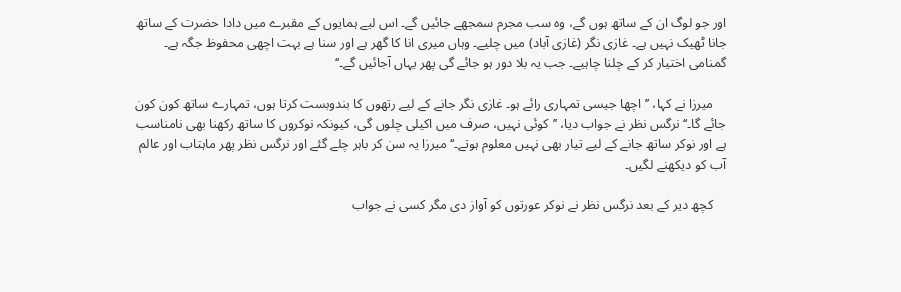اور جو لوگ ان کے ساتھ ہوں گے، وہ سب مجرم سمجھے جائیں گے۔ اس لیے ہمایوں کے مقبرے میں دادا حضرت کے ساتھ جانا ٹھیک نہیں ہے۔ غازی نگر (غازی آباد) میں چلیے۔ وہاں میری انا کا گھر ہے اور سنا ہے بہت اچھی محفوظ جگہ ہے۔ گمنامی اختیار کر کے چلنا چاہیے۔ جب یہ بلا دور ہو جائے گی پھر یہاں آجائیں گے۔‘‘

    میرزا نے کہا، ’’اچھا جیسی تمہاری رائے ہو۔ غازی نگر جانے کے لیے رتھوں کا بندوبست کرتا ہوں، تمہارے ساتھ کون کون جائے گا۔‘‘ نرگس نظر نے جواب دیا، ’’کوئی نہیں، صرف میں اکیلی چلوں گی، کیونکہ نوکروں کا ساتھ رکھنا بھی نامناسب ہے اور نوکر ساتھ جانے کے لیے تیار بھی نہیں معلوم ہوتے۔‘‘ میرزا یہ سن کر باہر چلے گئے اور نرگس نظر پھر ماہتاب اور عالم آب کو دیکھنے لگیں۔

    کچھ دیر کے بعد نرگس نظر نے نوکر عورتوں کو آواز دی مگر کسی نے جواب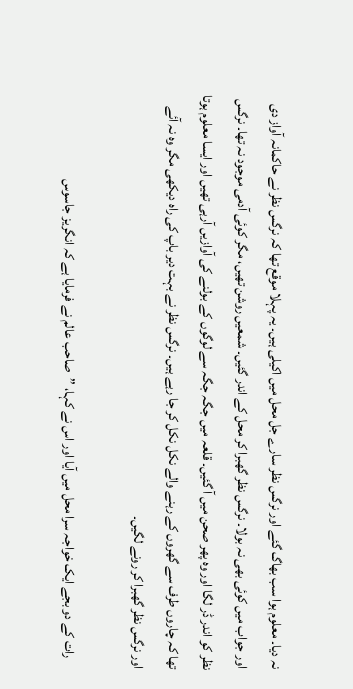نہ دیا۔ معلوم ہوا سب بھاگ گئے اور نرگس نظر سارے جل محل میں اکیلی ہیں۔ یہ پہلا موقع تھا کہ نرگس نظر نے حاکمانہ آواز دی اور جواب میں کوئی بھی نہ بولا۔ نرگس نظر گھبرا کر محل کے اندر گئیں۔ شمعیں روشن تھیں، مگر کوئی آدمی موجود نہ تھا۔ نرگس نظر کو اندر ڈر لگا اور وہ پھر صحن میں آ گئیں۔ قلعہ میں جگہ جگہ سے لوگوں کے بولنے کی آوازیں آرہی تھیں اور ایسا معلوم ہوتا تھا کہ چاروں طرف سے گھروں کے رہنے والے نکل نکل کر جا رہے ہیں۔ نرگس نظر نے بہت دیر باپ کی راہ دیکھی مگر وہ نہ آئے اور نرگس نظر گھبرا کر رونے لگیں۔

    رات کے دو بجے ایک خواجہ سرا محل میں آیا اور اس نے کہا، ’’صاحب عالم نے فرمایا ہے کہ انگریز جاسوس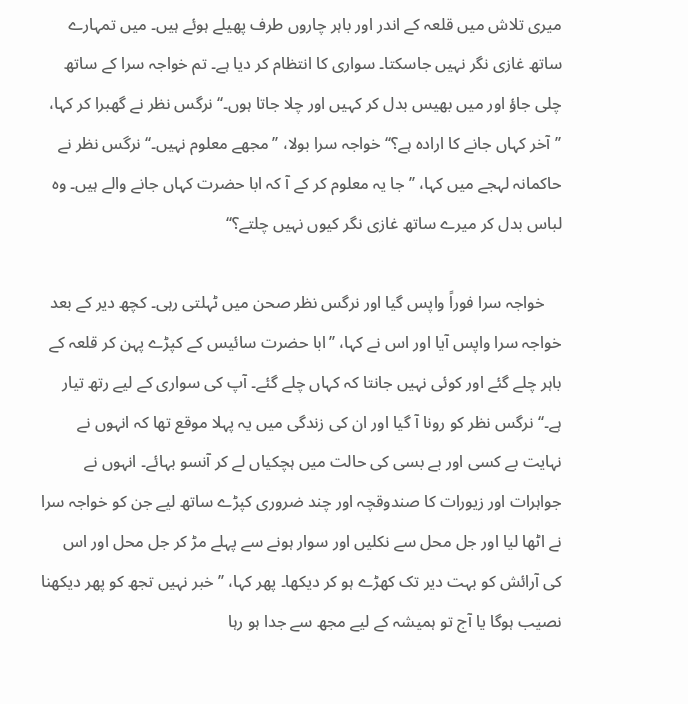میری تلاش میں قلعہ کے اندر اور باہر چاروں طرف پھیلے ہوئے ہیں۔ میں تمہارے ساتھ غازی نگر نہیں جاسکتا۔ سواری کا انتظام کر دیا ہے۔ تم خواجہ سرا کے ساتھ چلی جاؤ اور میں بھیس بدل کر کہیں اور چلا جاتا ہوں۔‘‘ نرگس نظر نے گھبرا کر کہا، ’’آخر کہاں جانے کا ارادہ ہے؟‘‘ خواجہ سرا بولا، ’’مجھے معلوم نہیں۔‘‘ نرگس نظر نے حاکمانہ لہجے میں کہا، ’’جا یہ معلوم کر کے آ کہ ابا حضرت کہاں جانے والے ہیں۔ وہ لباس بدل کر میرے ساتھ غازی نگر کیوں نہیں چلتے؟‘‘

    خواجہ سرا فوراً واپس گیا اور نرگس نظر صحن میں ٹہلتی رہی۔ کچھ دیر کے بعد خواجہ سرا واپس آیا اور اس نے کہا، ’’ابا حضرت سائیس کے کپڑے پہن کر قلعہ کے باہر چلے گئے اور کوئی نہیں جانتا کہ کہاں چلے گئے۔ آپ کی سواری کے لیے رتھ تیار ہے۔‘‘ نرگس نظر کو رونا آ گیا اور ان کی زندگی میں یہ پہلا موقع تھا کہ انہوں نے نہایت بے کسی اور بے بسی کی حالت میں ہچکیاں لے کر آنسو بہائے۔ انہوں نے جواہرات اور زیورات کا صندوقچہ اور چند ضروری کپڑے ساتھ لیے جن کو خواجہ سرا نے اٹھا لیا اور جل محل سے نکلیں اور سوار ہونے سے پہلے مڑ کر جل محل اور اس کی آرائش کو بہت دیر تک کھڑے ہو کر دیکھا۔ پھر کہا، ’’خبر نہیں تجھ کو پھر دیکھنا نصیب ہوگا یا آج تو ہمیشہ کے لیے مجھ سے جدا ہو رہا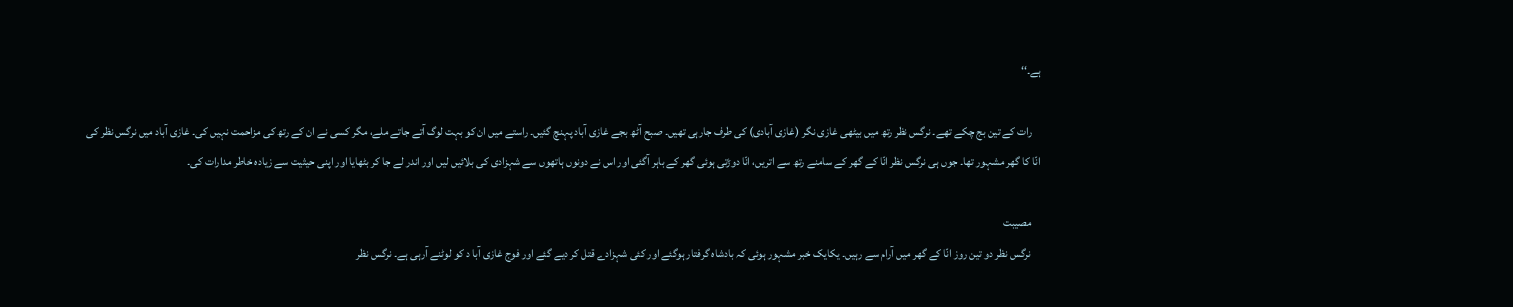ہے۔‘‘

    رات کے تین بج چکے تھے۔ نرگس نظر رتھ میں بیٹھی غازی نگر (غازی آبادی) کی طرف جارہی تھیں۔ صبح آٹھ بجے غازی آباد پہنچ گئیں۔ راستے میں ان کو بہت لوگ آتے جاتے ملے، مگر کسی نے ان کے رتھ کی مزاحمت نہیں کی۔ غازی آباد میں نرگس نظر کی انّا کا گھر مشہور تھا۔ جوں ہی نرگس نظر انّا کے گھر کے سامنے رتھ سے اتریں، انّا دوڑتی ہوئی گھر کے باہر آگئی اور اس نے دونوں ہاتھوں سے شہزادی کی بلائیں لیں اور اندر لے جا کر بٹھایا اور اپنی حیثیت سے زیادہ خاطر مدارات کی۔

    مصیبت
    نرگس نظر دو تین روز انّا کے گھر میں آرام سے رہیں۔ یکایک خبر مشہور ہوئی کہ بادشاہ گرفتار ہوگئے اور کئی شہزادے قتل کر دیے گئے اور فوج غازی آبا د کو لوٹنے آرہی ہے۔ نرگس نظر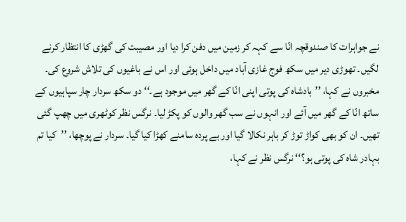نے جواہرات کا صندوقچہ انّا سے کہہ کر زمین میں دفن کرا دیا اور مصیبت کی گھڑی کا انتظار کرنے لگیں۔ تھوڑی دیر میں سکھ فوج غازی آباد میں داخل ہوئی اور اس نے باغیوں کی تلاش شروع کی۔ مخبروں نے کہا، ’’بادشاہ کی پوتی اپنی انّا کے گھر میں موجود ہے۔‘‘ دو سکھ سردار چار سپاہیوں کے ساتھ انّا کے گھر میں آئے اور انہوں نے سب گھر والوں کو پکڑ لیا۔ نرگس نظر کوٹھری میں چھپ گئی تھیں۔ ان کو بھی کواڑ توڑ کر باہر نکالا گیا اور بے پردہ سامنے کھڑا کیا گیا۔ سردار نے پوچھا، ’’کیا تم بہادر شاہ کی پوتی ہو؟‘‘ نرگس نظر نے کہا،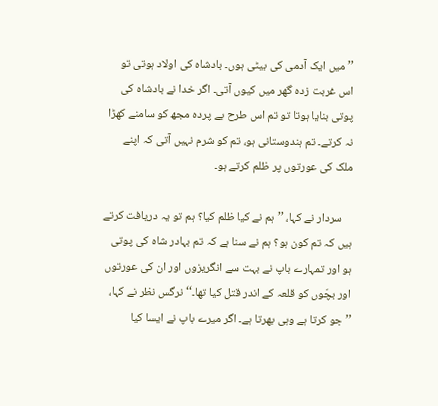’’میں ایک آدمی کی بیٹی ہوں۔ بادشاہ کی اولاد ہوتی تو اس غربت زدہ گھر میں کیوں آتی۔ اگر خدا نے بادشاہ کی پوتی بنایا ہوتا تو تم اس طرح بے پردہ مجھ کو سامنے کھڑا نہ کرتے۔ تم ہندوستانی ہو، تم کو شرم نہیں آتی کہ اپنے ملک کی عورتوں پر ظلم کرتے ہو۔

    سردار نے کہا، ’’ہم نے کیا ظلم کیا؟ ہم تو یہ دریافت کرتے ہیں کہ تم کون ہو؟ ہم نے سنا ہے کہ تم بہادر شاہ کی پوتی ہو اور تمہارے باپ نے بہت سے انگریزوں اور ان کی عورتوں اور بچّوں کو قلعہ کے اندر قتل کیا تھا۔‘‘ نرگس نظر نے کہا، ’’جو کرتا ہے وہی بھرتا ہے۔ اگر میرے باپ نے ایسا کیا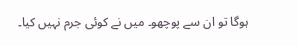ہوگا تو ان سے پوچھو۔ میں نے کوئی جرم نہیں کیا۔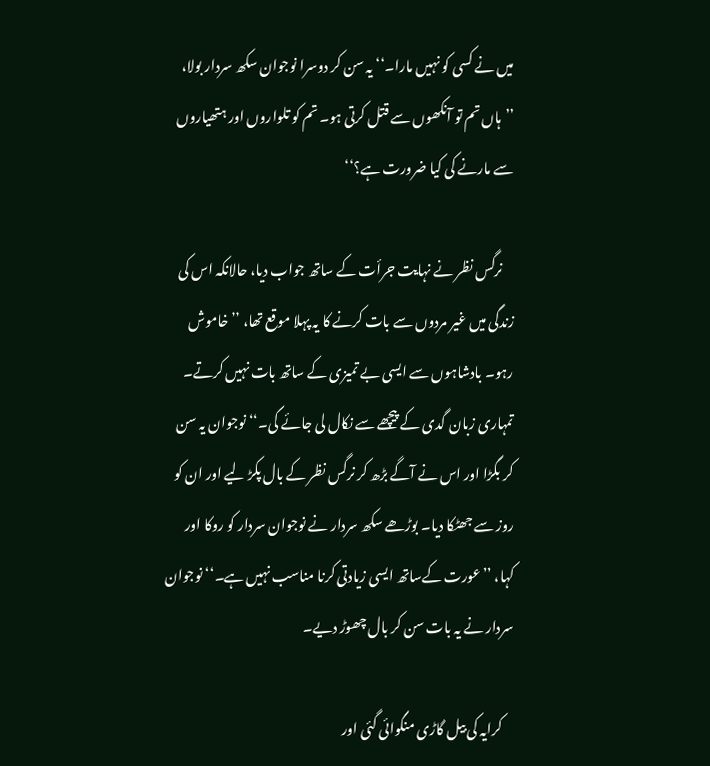میں نے کسی کو نہیں مارا۔‘‘ یہ سن کر دوسرا نوجوان سکھ سردار بولا، ’’ہاں تم تو آنکھوں سے قتل کرتی ہو۔ تم کو تلواروں اور ہتھیاروں سے مارنے کی کیا ضرورت ہے؟‘‘

    نرگس نظر نے نہایت جرأت کے ساتھ جواب دیا، حالانکہ اس کی زندگی میں غیر مردوں سے بات کرنے کا یہ پہلا موقع تھا، ’’خاموش رہو۔ بادشاہوں سے ایسی بے تمیزی کے ساتھ بات نہیں کرتے۔ تمہاری زبان گدی کے پیچھے سے نکال لی جائے گی۔‘‘ نوجوان یہ سن کر بگڑا اور اس نے آگے بڑھ کر نرگس نظر کے بال پکڑ لیے اور ان کو روز سے جھٹکا دیا۔ بوڑھے سکھ سردار نے نوجوان سردار کو روکا اور کہا، ’’عورت کےساتھ ایسی زیادتی کرنا مناسب نہیں ہے۔‘‘ نوجوان سردار نے یہ بات سن کر بال چھوڑ دیے۔

    کرایہ کی بیل گاڑی منگوائی گئی اور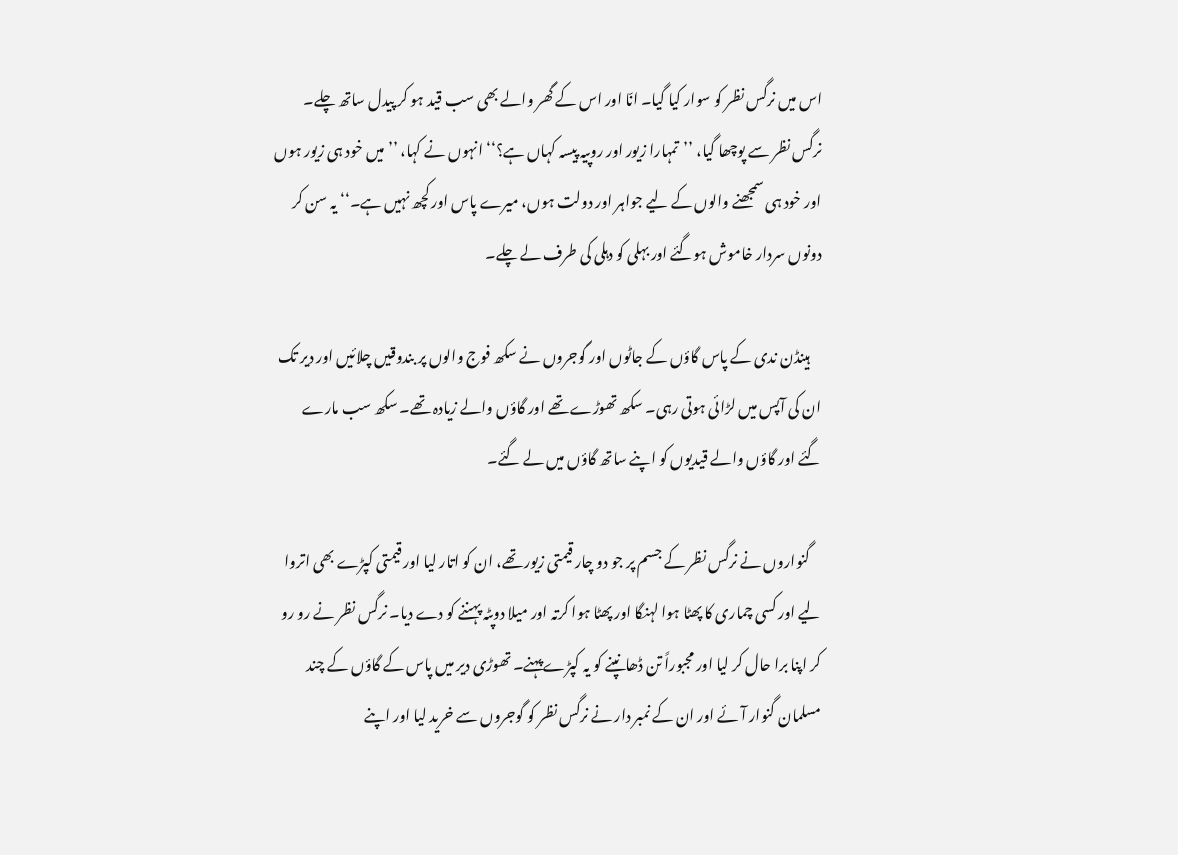اس میں نرگس نظر کو سوار کیا گیا۔ انّا اور اس کے گھر والے بھی سب قید ہو کر پیدل ساتھ چلے۔ نرگس نظر سے پوچھا گیا، ’’تمہارا زیور اور روپیہ پیسہ کہاں ہے؟‘‘ انہوں نے کہا، ’’میں خود ہی زیور ہوں اور خود ہی سمجھنے والوں کے لیے جواہر اور دولت ہوں، میرے پاس اور کچھ نہیں ہے۔‘‘ یہ سن کر دونوں سردار خاموش ہوگئے اور بہلی کو دہلی کی طرف لے چلے۔

    ہینڈن ندی کے پاس گاؤں کے جاٹوں اور گوجروں نے سکھ فوج والوں پر بندوقیں چلائیں اور دیر تک ان کی آپس میں لڑائی ہوتی رہی۔ سکھ تھوڑے تھے اور گاؤں والے زیادہ تھے۔ سکھ سب مارے گئے اور گاؤں والے قیدیوں کو اپنے ساتھ گاؤں میں لے گئے۔

    گنواروں نے نرگس نظر کے جسم پر جو دو چار قیمتی زیور تھے، ان کو اتار لیا اور قیمتی کپڑے بھی اتروا لیے اور کسی چماری کا پھٹا ہوا لہنگا اور پھٹا ہوا کرتہ اور میلا دوپٹہ پہننے کو دے دیا۔ نرگس نظر نے رو رو کر اپنا برا حال کر لیا اور مجبوراً تن ڈھانپنے کو یہ کپڑے پہنے۔ تھوڑی دیر میں پاس کے گاؤں کے چند مسلمان گنوار آئے اور ان کے نمبر دار نے نرگس نظر کو گوجروں سے خرید لیا اور اپنے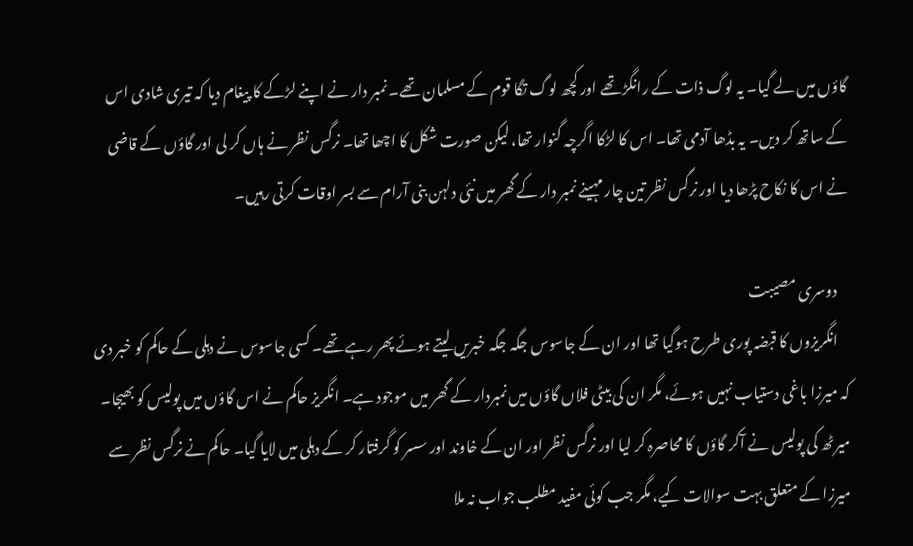گاؤں میں لے گیا۔ یہ لوگ ذات کے رانگڑ تھے اور کچھ لوگ تگا قوم کے مسلمان تھے۔ نمبر دار نے اپنے لڑکے کا پیغام دیا کہ تیری شادی اس کے ساتھ کر دیں۔ یہ بڈھا آدمی تھا۔ اس کا لڑکا اگرچہ گنوار تھا، لیکن صورت شکل کا اچھا تھا۔ نرگس نظر نے ہاں کر لی اور گاؤں کے قاضی نے اس کا نکاح پڑھا دیا اور نرگس نظر تین چار مہینے نمبر دار کے گھر میں نئی دلہن بنی آرام سے بسر اوقات کرتی رہیں۔

    دوسری مصیبت
    انگریزوں کا قبضہ پوری طرح ہوگیا تھا اور ان کے جاسوس جگہ جگہ خبریں لیتے ہوئے پھر رہے تھے۔ کسی جاسوس نے دہلی کے حاکم کو خبر دی کہ میرزا باغی دستیاب نہیں ہوئے، مگر ان کی بیٹی فلاں گاؤں میں نمبردار کے گھر میں موجود ہے۔ انگریز حاکم نے اس گاؤں میں پولیس کو بھیجا۔ میرٹھ کی پولیس نے آکر گاؤں کا محاصرہ کر لیا اور نرگس نظر اور ان کے خاوند اور سسر کو گرفتار کر کے دہلی میں لایا گیا۔ حاکم نے نرگس نظر سے میرزا کے متعلق بہت سوالات کیے، مگر جب کوئی مفید مطلب جواب نہ ملا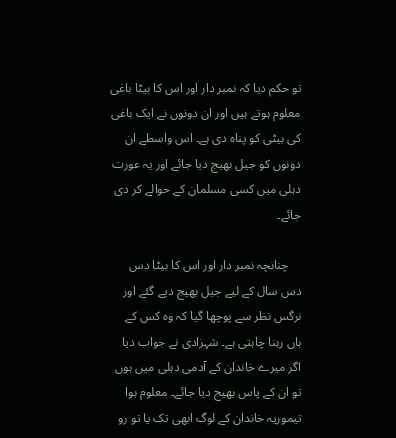تو حکم دیا کہ نمبر دار اور اس کا بیٹا باغی معلوم ہوتے ہیں اور ان دونوں نے ایک باغی کی بیٹی کو پناہ دی ہے۔ اس واسطے ان دونوں کو جیل بھیج دیا جائے اور یہ عورت دہلی میں کسی مسلمان کے حوالے کر دی جائے۔

    چنانچہ نمبر دار اور اس کا بیٹا دس دس سال کے لیے جیل بھیج دیے گئے اور نرگس نظر سے پوچھا گیا کہ وہ کس کے ہاں رہنا چاہتی ہے۔ شہزادی نے جواب دیا اگر میرے خاندان کے آدمی دہلی میں ہوں تو ان کے پاس بھیج دیا جائے۔ معلوم ہوا تیموریہ خاندان کے لوگ ابھی تک یا تو رو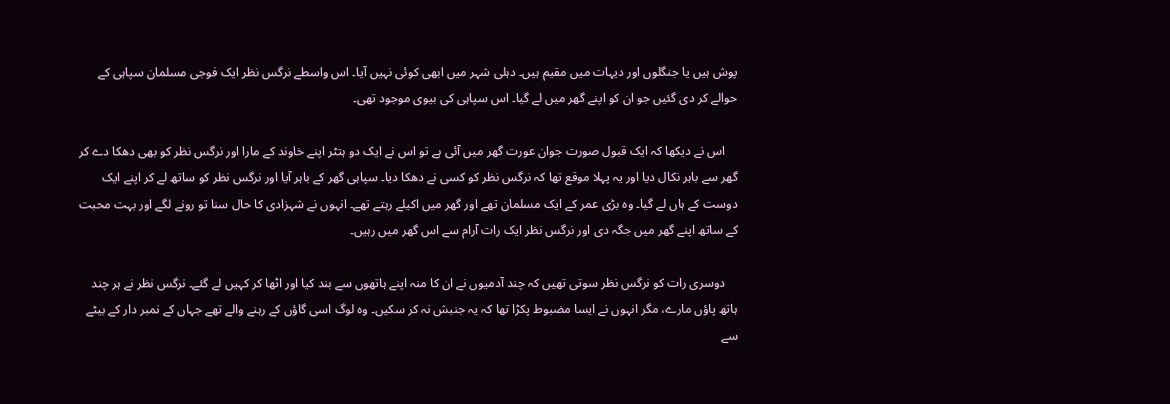پوش ہیں یا جنگلوں اور دیہات میں مقیم ہیں۔ دہلی شہر میں ابھی کوئی نہیں آیا۔ اس واسطے نرگس نظر ایک فوجی مسلمان سپاہی کے حوالے کر دی گئیں جو ان کو اپنے گھر میں لے گیا۔ اس سپاہی کی بیوی موجود تھی۔

    اس نے دیکھا کہ ایک قبول صورت جوان عورت گھر میں آئی ہے تو اس نے ایک دو ہتٹر اپنے خاوند کے مارا اور نرگس نظر کو بھی دھکا دے کر گھر سے باہر نکال دیا اور یہ پہلا موقع تھا کہ نرگس نظر کو کسی نے دھکا دیا۔ سپاہی گھر کے باہر آیا اور نرگس نظر کو ساتھ لے کر اپنے ایک دوست کے ہاں لے گیا۔ وہ بڑی عمر کے ایک مسلمان تھے اور گھر میں اکیلے رہتے تھے۔ انہوں نے شہزادی کا حال سنا تو رونے لگے اور بہت محبت کے ساتھ اپنے گھر میں جگہ دی اور نرگس نظر ایک رات آرام سے اس گھر میں رہیں۔

    دوسری رات کو نرگس نظر سوتی تھیں کہ چند آدمیوں نے ان کا منہ اپنے ہاتھوں سے بند کیا اور اٹھا کر کہیں لے گئے۔ نرگس نظر نے ہر چند ہاتھ پاؤں مارے، مگر انہوں نے ایسا مضبوط پکڑا تھا کہ یہ جنبش نہ کر سکیں۔ وہ لوگ اسی گاؤں کے رہنے والے تھے جہاں کے نمبر دار کے بیٹے سے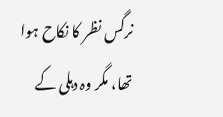نرگس نظر کا نکاح ہوا تھا، مگر وہ دہلی کے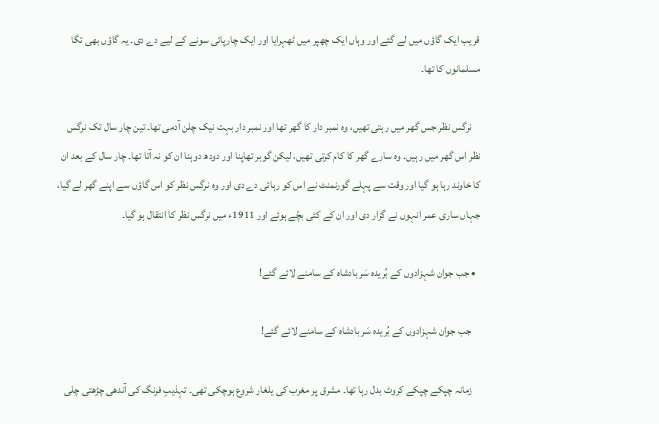قریب ایک گاؤں میں لے گئے اور وہاں ایک چھپر میں ٹھہرایا اور ایک چارپائی سونے کے لیے دے دی۔ یہ گاؤں بھی تگا مسلمانوں کا تھا۔

    نرگس نظر جس گھر میں رہتی تھیں، وہ نمبر دار کا گھر تھا اور نمبر دار بہت نیک چلن آدمی تھا۔ تین چار سال تک نرگس نظر اس گھر میں رہیں۔ وہ سارے گھر کا کام کرتی تھیں، لیکن گوبر تھاپنا اور دودھ دوہنا ان کو نہ آتا تھا۔ چار سال کے بعد ان کا خاوند رہا ہو گیا اور وقت سے پہلے گورنمنٹ نے اس کو رہائی دے دی اور وہ نرگس نظر کو اس گاؤں سے اپنے گھر لے گیا، جہاں ساری عمر انہوں نے گزار دی اور ان کے کئی بچّے ہوئے اور 1911ء میں نرگس نظر کا انتقال ہو گیا۔

  • جب جوان شہزادوں‌ کے بُریدہ سَر بادشاہ کے سامنے لائے گئے!

    جب جوان شہزادوں‌ کے بُریدہ سَر بادشاہ کے سامنے لائے گئے!

    زمانہ چپکے چپکے کروٹ بدل رہا تھا۔ مشرق پر مغرب کی یلغار شروع ہوچکی تھی۔ تہذیبِ فرنگ کی آندھی چڑھتی چلی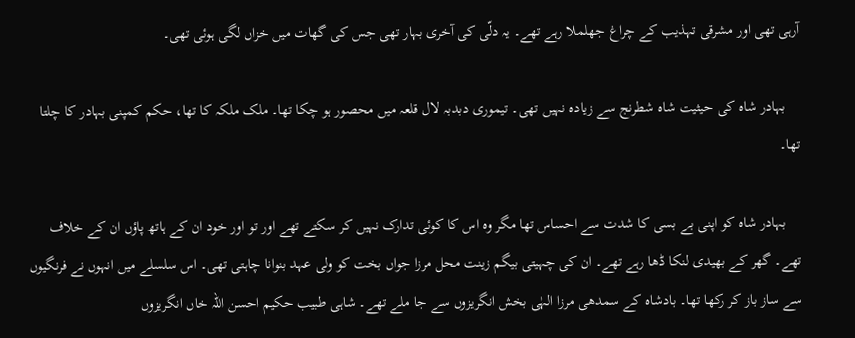آرہی تھی اور مشرقی تہذیب کے چراغ جھلملا رہے تھے۔ یہ دلّی کی آخری بہار تھی جس کی گھات میں خزاں لگی ہوئی تھی۔

    بہادر شاہ کی حیثیت شاہ شطرنج سے زیادہ نہیں تھی۔ تیموری دبدبہ لال قلعہ میں محصور ہو چکا تھا۔ ملک ملکہ کا تھا، حکم کمپنی بہادر کا چلتا تھا۔

    بہادر شاہ کو اپنی بے بسی کا شدت سے احساس تھا مگر وہ اس کا کوئی تدارک نہیں کر سکتے تھے اور تو اور خود ان کے ہاتھ پاؤں ان کے خلاف تھے۔ گھر کے بھیدی لنکا ڈھا رہے تھے۔ ان کی چہیتی بیگم زینت محل مرزا جواں بخت کو ولی عہد بنوانا چاہتی تھی۔ اس سلسلے میں انہوں نے فرنگیوں سے ساز باز کر رکھا تھا۔ بادشاہ کے سمدھی مرزا الہٰی بخش انگریزوں سے جا ملے تھے۔ شاہی طبیب حکیم احسن اللہ خاں انگریزوں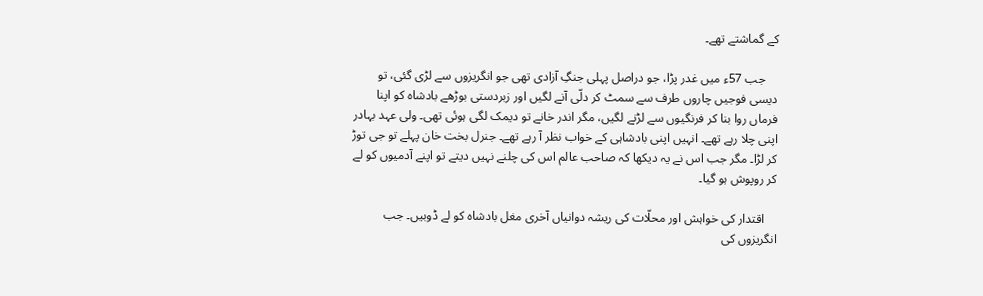کے گماشتے تھے۔

    جب 57ء میں غدر پڑا، جو دراصل پہلی جنگِ آزادی تھی جو انگریزوں سے لڑی گئی، تو دیسی فوجیں چاروں طرف سے سمٹ کر دلّی آنے لگیں اور زبردستی بوڑھے بادشاہ کو اپنا فرماں روا بنا کر فرنگیوں سے لڑنے لگیں، مگر اندر خانے تو دیمک لگی ہوئی تھی۔ ولی عہد بہادر اپنی چلا رہے تھے۔ انہیں اپنی بادشاہی کے خواب نظر آ رہے تھے۔ جنرل بخت خان پہلے تو جی توڑ کر لڑا۔ مگر جب اس نے یہ دیکھا کہ صاحب عالم اس کی چلنے نہیں دیتے تو اپنے آدمیوں کو لے کر روپوش ہو گیا۔

    اقتدار کی خواہش اور محلّات کی ریشہ دوانیاں آخری مغل بادشاہ کو لے ڈوبیں۔ جب انگریزوں کی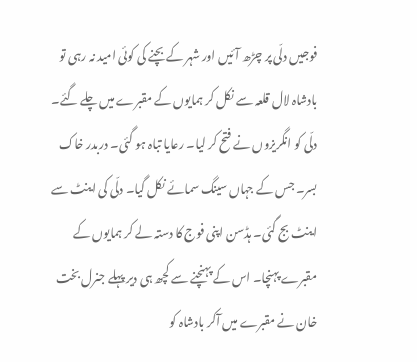فوجیں دلّی پر چڑھ آئیں اور شہر کے بچنے کی کوئی امید نہ رہی تو بادشاہ لال قلعہ سے نکل کر ہمایوں کے مقبرے میں چلے گئے۔ دلّی کو انگریزوں نے فتح کر لیا۔ رعایا تباہ ہو گئی۔ دربدر خاک بسر۔ جس کے جہاں سینگ سمائے نکل گیا۔ دلّی کی اینٹ سے اینٹ بج گئی۔ ہڈسن اپنی فوج کا دستہ لے کر ہمایوں کے مقبرے پہنچا۔ اس کے پہنچنے سے کچھ ہی دیر پہلے جنرل بخت خان نے مقبرے میں آکر بادشاہ کو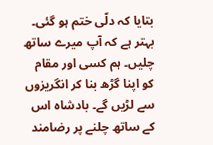بتایا کہ دلّی ختم ہو گئی۔ بہتر ہے کہ آپ میرے ساتھ چلیں۔ ہم کسی اور مقام کو اپنا گڑھ بنا کر انگریزوں سے لڑیں گے۔ بادشاہ اس کے ساتھ چلنے پر رضامند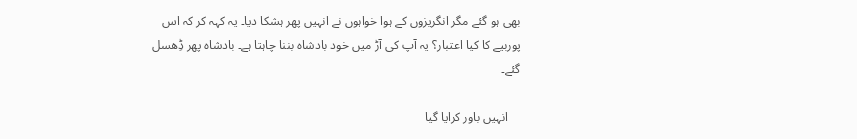بھی ہو گئے مگر انگریزوں کے ہوا خواہوں نے انہیں پھر ہشکا دیا۔ یہ کہہ کر کہ اس پوربیے کا کیا اعتبار؟ یہ آپ کی آڑ میں خود بادشاہ بننا چاہتا ہے۔ بادشاہ پھر ڈِھسل گئے۔

    انہیں باور کرایا گیا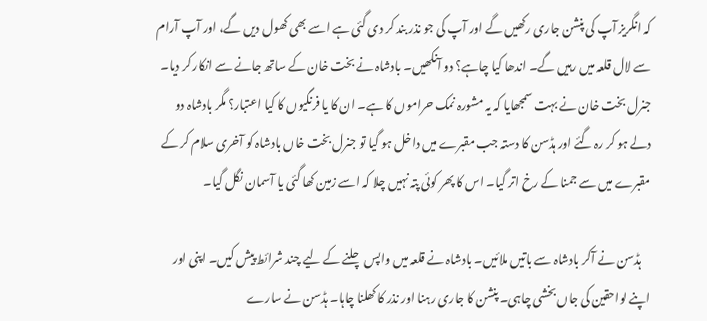کہ انگریز آپ کی پنشن جاری رکھیں گے اور آپ کی جو نذر بند کر دی گئی ہے اسے بھی کھول دیں گے، اور آپ آرام سے لال قلعہ میں رہیں گے۔ اندھا کیا چاہے؟ دو آنکھیں۔ بادشاہ نے بخت خان کے ساتھ جانے سے انکار کر دیا۔ جنرل بخت خان نے بہت سمجھایا کہ یہ مشورہ نمک حراموں کا ہے۔ ان کا یا فرنگیوں کا کیا اعتبار؟ مگر بادشاہ دو دلے ہو کر رہ گئے اور ہڈسن کا دستہ جب مقبرے میں داخل ہو گیا تو جنرل بخت خاں بادشاہ کو آخری سلام کر کے مقبرے میں سے جمنا کے رخ اتر گیا۔ اس کا پھر کوئی پتہ نہیں چلا کہ اسے زمین کھا گئی یا آسمان نگل گیا۔

    ہڈسن نے آکر بادشاہ سے باتیں ملائیں۔ بادشاہ نے قلعہ میں واپس چلنے کے لیے چند شرائط پیش کیں۔ اپنی اور اپنے لواحقین کی جاں بخشی چاہی۔ پنشن کا جاری رہنا اور نذر کا کھلنا چاہا۔ ہڈسن نے سارے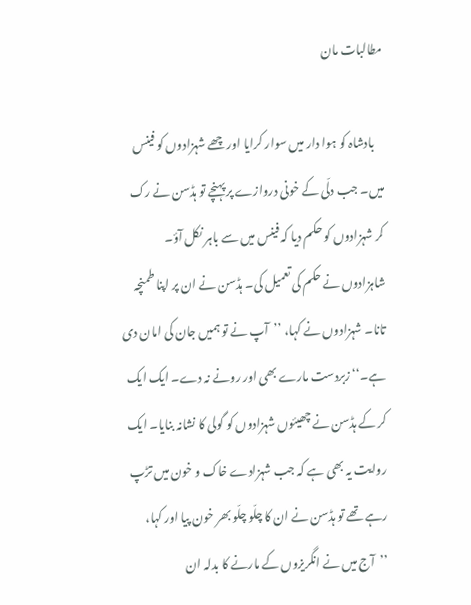مطالبات مان

    بادشاہ کو ہوا دار میں سوار کرایا اور چھے شہزادوں کو فینس میں۔ جب دلّی کے خونی دروازے پر پہنچے تو ہڈسن نے رک کر شہزادوں کو حکم دیا کہ فینس میں سے باہر نکل آؤ۔ شاہزادوں نے حکم کی تعمیل کی۔ ہڈسن نے ان پر اپنا طمنچہ تانا۔ شہزادوں نے کہا، ’’آپ نے تو ہمیں جان کی امان دی ہے۔‘‘ زبردست مارے بھی اور رونے نہ دے۔ ایک ایک کر کے ہڈسن نے چھیئوں شہزادوں کو گولی کا نشانہ بنایا۔ ایک روایت یہ بھی ہے کہ جب شہزادے خاک و خون میں تڑپ رہے تھے تو ہڈسن نے ان کا چلّو چلّو بھر خون پیا اور کہا، ’’آج میں نے انگریزوں کے مارنے کا بدلہ ان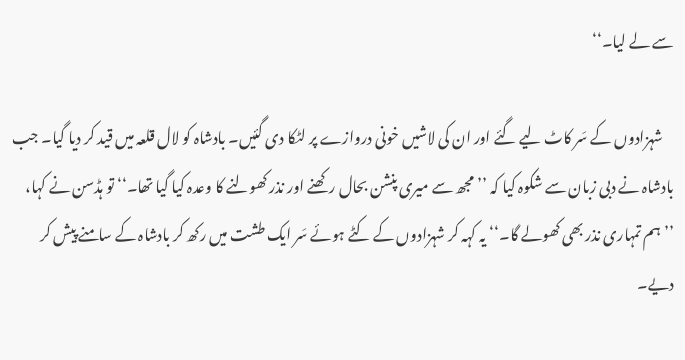سے لے لیا۔‘‘

    شہزادوں کے سَر کاٹ لیے گئے اور ان کی لاشیں خونی دروازے پر لٹکا دی گئیں۔ بادشاہ کو لال قلعہ میں قید کر دیا گیا۔ جب بادشاہ نے دبی زبان سے شکوہ کیا کہ ’’مجھ سے میری پنشن بحال رکھنے اور نذر کھولنے کا وعدہ کیا گیا تھا۔‘‘ تو ہڈسن نے کہا، ’’ہم تمہاری نذر بھی کھولے گا۔‘‘ یہ کہہ کر شہزادوں کے کٹے ہوئے سَر ایک طشت میں رکھ کر بادشاہ کے سامنے پیش کر دیے۔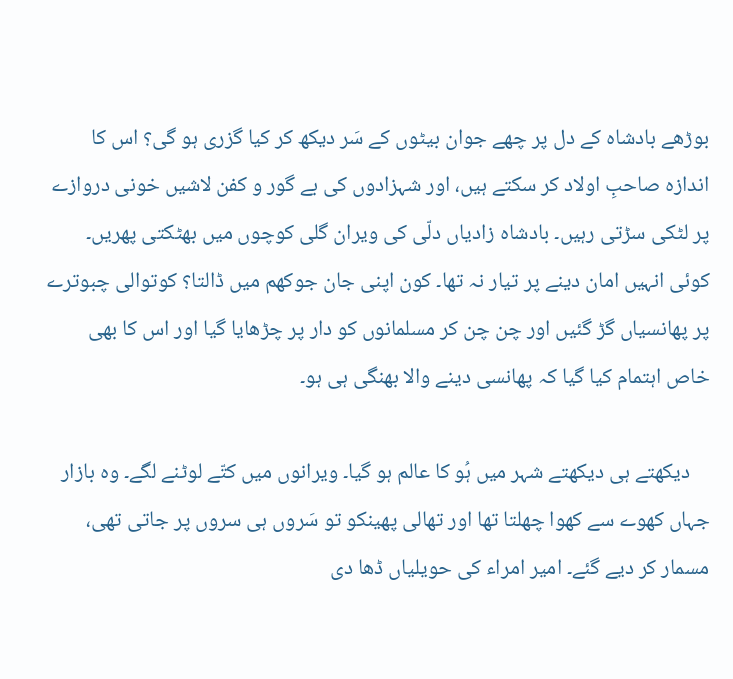بوڑھے بادشاہ کے دل پر چھے جوان بیٹوں کے سَر دیکھ کر کیا گزری ہو گی؟ اس کا اندازہ صاحبِ اولاد کر سکتے ہیں، اور شہزادوں کی بے گور و کفن لاشیں خونی دروازے پر لٹکی سڑتی رہیں۔ بادشاہ زادیاں دلّی کی ویران گلی کوچوں میں بھٹکتی پھریں۔ کوئی انہیں امان دینے پر تیار نہ تھا۔ کون اپنی جان جوکھم میں ڈالتا؟ کوتوالی چبوترے پر پھانسیاں گڑ گئیں اور چن چن کر مسلمانوں کو دار پر چڑھایا گیا اور اس کا بھی خاص اہتمام کیا گیا کہ پھانسی دینے والا بھنگی ہی ہو۔

    دیکھتے ہی دیکھتے شہر میں ہُو کا عالم ہو گیا۔ ویرانوں میں کتّے لوٹنے لگے۔ وہ بازار جہاں کھوے سے کھوا چھلتا تھا اور تھالی پھینکو تو سَروں ہی سروں پر جاتی تھی، مسمار کر دیے گئے۔ امیر امراء کی حویلیاں ڈھا دی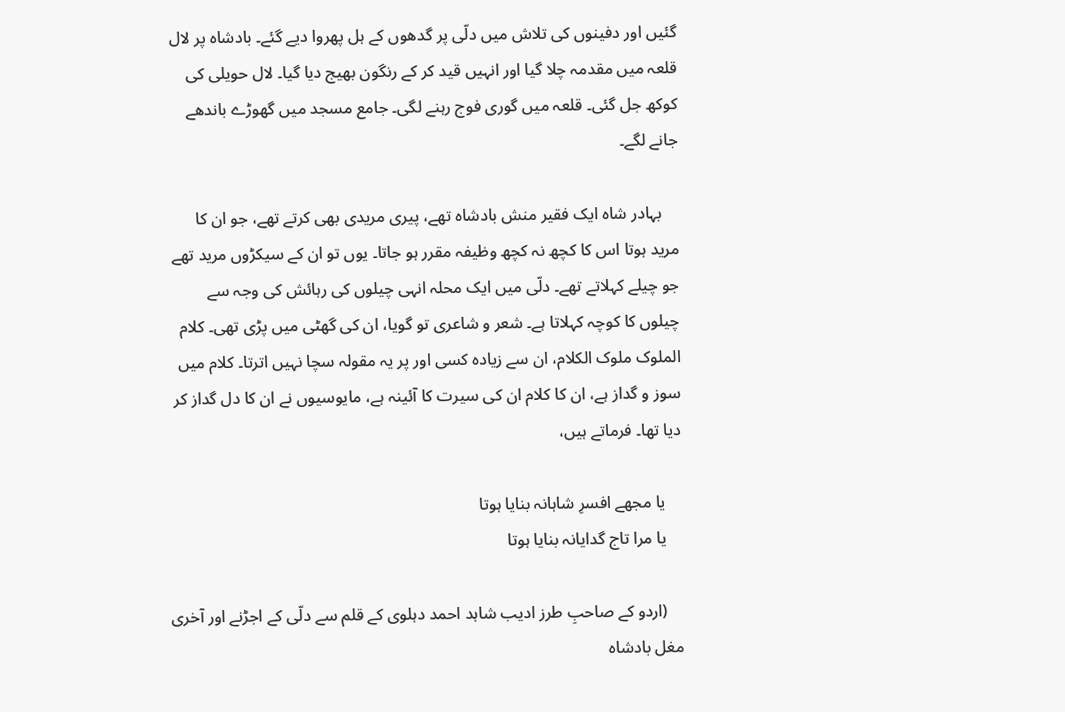گئیں اور دفینوں کی تلاش میں دلّی پر گدھوں کے ہل پھروا دیے گئے۔ بادشاہ پر لال قلعہ میں مقدمہ چلا گیا اور انہیں قید کر کے رنگون بھیج دیا گیا۔ لال حویلی کی کوکھ جل گئی۔ قلعہ میں گوری فوج رہنے لگی۔ جامع مسجد میں گھوڑے باندھے جانے لگے۔

    بہادر شاہ ایک فقیر منش بادشاہ تھے، پیری مریدی بھی کرتے تھے، جو ان کا مرید ہوتا اس کا کچھ نہ کچھ وظیفہ مقرر ہو جاتا۔ یوں تو ان کے سیکڑوں مرید تھے جو چیلے کہلاتے تھے۔ دلّی میں ایک محلہ انہی چیلوں کی رہائش کی وجہ سے چیلوں کا کوچہ کہلاتا ہے۔ شعر و شاعری تو گویا، ان کی گھٹی میں پڑی تھی۔ کلام الملوک ملوک الکلام، ان سے زیادہ کسی اور پر یہ مقولہ سچا نہیں اترتا۔ کلام میں سوز و گداز ہے، ان کا کلام ان کی سیرت کا آئینہ ہے، مایوسیوں نے ان کا دل گداز کر دیا تھا۔ فرماتے ہیں،

    یا مجھے افسرِ شاہانہ بنایا ہوتا
    یا مرا تاج گدایانہ بنایا ہوتا

    (اردو کے صاحبِ طرز ادیب شاہد احمد دہلوی کے قلم سے دلّی کے اجڑنے اور آخری مغل بادشاہ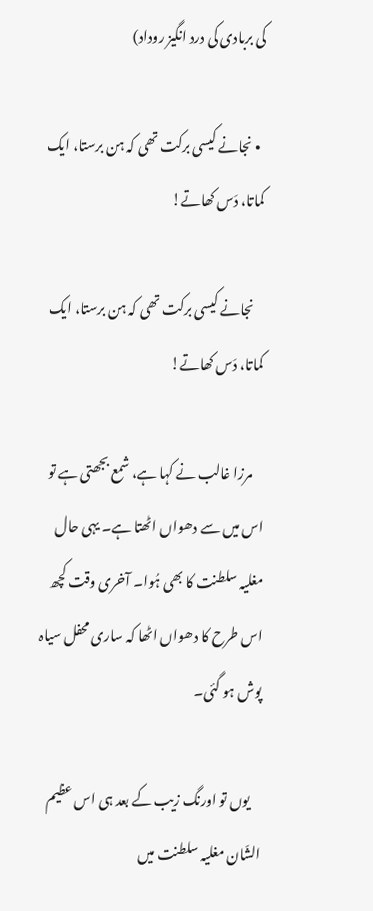کی بربادی کی درد انگیز روداد)

  • نجانے کیسی برکت تھی کہ ہن برستا، ایک کماتا، دَس کھاتے!

    نجانے کیسی برکت تھی کہ ہن برستا، ایک کماتا، دَس کھاتے!

    مرزا غالب نے کہا ہے، شمع بجھتی ہے تو اس میں سے دھواں اٹھتا ہے۔ یہی حال مغلیہ سلطنت کا بھی ہُوا۔ آخری وقت کچھ اس طرح کا دھواں اٹھا کہ ساری محفل سیاہ پوش ہو گئی۔

    یوں تو اورنگ زیب کے بعد ہی اس عظیم الشّان مغلیہ سلطنت میں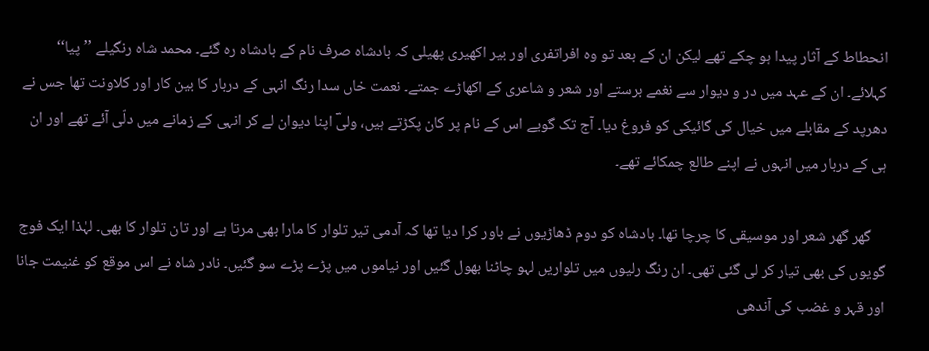انحطاط کے آثار پیدا ہو چکے تھے لیکن ان کے بعد تو وہ افراتفری اور بیر اکھیری پھیلی کہ بادشاہ صرف نام کے بادشاہ رہ گئے۔ محمد شاہ رنگیلے ’’پیا‘‘ کہلائے۔ ان کے عہد میں در و دیوار سے نغمے برستے اور شعر و شاعری کے اکھاڑے جمتے۔ نعمت خاں سدا رنگ انہی کے دربار کا بین کار اور کلاونت تھا جس نے دھرپد کے مقابلے میں خیال کی گائیکی کو فروغ دیا۔ آج تک گویے اس کے نام پر کان پکڑتے ہیں، ولیؔ اپنا دیوان لے کر انہی کے زمانے میں دلّی آئے تھے اور ان ہی کے دربار میں انہوں نے اپنے طالع چمکائے تھے۔

    گھر گھر شعر اور موسیقی کا چرچا تھا۔ بادشاہ کو دوم ڈھاڑیوں نے باور کرا دیا تھا کہ آدمی تیر تلوار کا مارا بھی مرتا ہے اور تان تلوار کا بھی۔ لہٰذا ایک فوج گویوں کی بھی تیار کر لی گئی تھی۔ ان رنگ رلیوں میں تلواریں لہو چاٹنا بھول گئیں اور نیاموں میں پڑے پڑے سو گئیں۔ نادر شاہ نے اس موقع کو غنیمت جانا اور قہر و غضب کی آندھی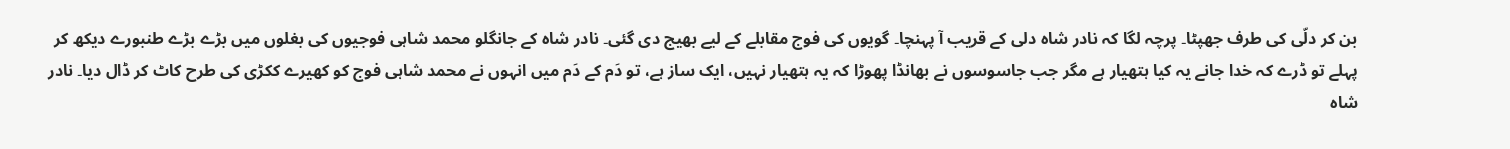بن کر دلّی کی طرف جھپٹا۔ پرچہ لگا کہ نادر شاہ دلی کے قریب آ پہنچا۔ گویوں کی فوج مقابلے کے لیے بھیج دی گئی۔ نادر شاہ کے جانگلو محمد شاہی فوجیوں کی بغلوں میں بڑے بڑے طنبورے دیکھ کر پہلے تو ڈرے کہ خدا جانے یہ کیا ہتھیار ہے مگر جب جاسوسوں نے بھانڈا پھوڑا کہ یہ ہتھیار نہیں، ایک ساز ہے، تو دَم کے دَم میں انہوں نے محمد شاہی فوج کو کھیرے ککڑی کی طرح کاٹ کر ڈال دیا۔ نادر شاہ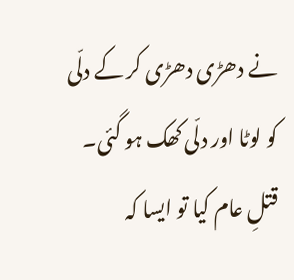نے دھڑی دھڑی کر کے دلّی کو لوٹا اور دلّی کھک ہو گئی۔ قتلِ عام کیا تو ایسا کہ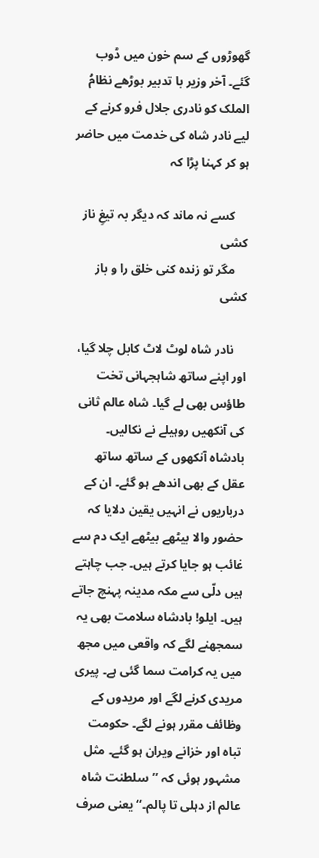گھوڑوں کے سم خون میں ڈوب گئے۔ آخر وزیر با تدبیر بوڑھے نظامُ الملک کو نادری جلال فرو کرنے کے لیے نادر شاہ کی خدمت میں حاضر ہو کر کہنا پڑا کہ

    کسے نہ ماند کہ دیگر بہ تیغِ ناز کشی
    مگر تو زندہ کنی خلق را و باز کشی

    نادر شاہ لوٹ لاٹ کابل چلا گیا، اور اپنے ساتھ شاہجہانی تخت طاؤس بھی لے گیا۔ شاہ عالم ثانی کی آنکھیں روہیلے نے نکالیں۔ بادشاہ آنکھوں کے ساتھ ساتھ عقل کے بھی اندھے ہو گئے۔ ان کے درباریوں نے انہیں یقین دلایا کہ حضور والا بیٹھے بیٹھے ایک دم سے غائب ہو جایا کرتے ہیں۔ جب چاہتے ہیں دلّی سے مکہ مدینہ پہنچ جاتے ہیں۔ ایلو! بادشاہ سلامت بھی یہ سمجھنے لگے کہ واقعی میں مجھ میں یہ کرامت سما گئی ہے۔ پیری مریدی کرنے لگے اور مریدوں کے وظائف مقرر ہونے لگے۔ حکومت تباہ اور خزانے ویران ہو گئے۔ مثل مشہور ہوئی کہ ’’سلطنت شاہ عالم از دہلی تا پالم۔‘‘ یعنی صرف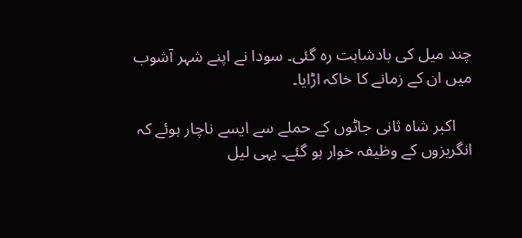چند میل کی بادشاہت رہ گئی۔ سودا نے اپنے شہر آشوب میں ان کے زمانے کا خاکہ اڑایا۔

    اکبر شاہ ثانی جاٹوں کے حملے سے ایسے ناچار ہوئے کہ انگریزوں کے وظیفہ خوار ہو گئے۔ یہی لیل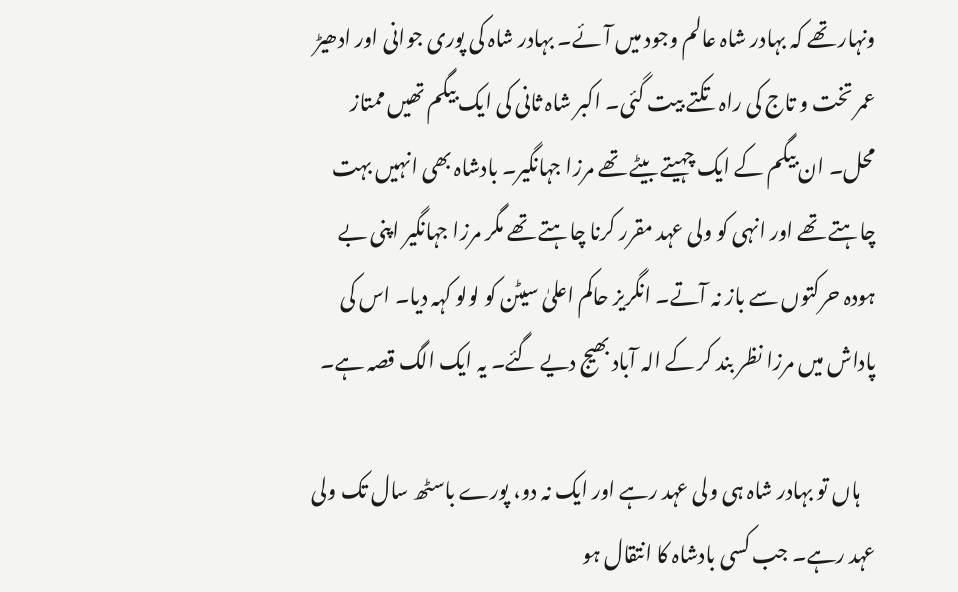ونہار تھے کہ بہادر شاہ عالم وجود میں آئے۔ بہادر شاہ کی پوری جوانی اور ادھیڑ عمر تخت و تاج کی راہ تکتے بیت گئی۔ اکبر شاہ ثانی کی ایک بیگم تھیں ممتاز محل۔ ان بیگم کے ایک چہیتے بیٹے تھے مرزا جہانگیر۔ بادشاہ بھی انہیں بہت چاہتے تھے اور انہی کو ولی عہد مقرر کرنا چاہتے تھے مگر مرزا جہانگیر اپنی بے ہودہ حرکتوں سے باز نہ آتے۔ انگریز حاکم اعلیٰ سیٹن کو لولو کہہ دیا۔ اس کی پاداش میں مرزا نظر بند کر کے الہ آباد بھیج دیے گئے۔ یہ ایک الگ قصہ ہے۔

    ہاں تو بہادر شاہ ہی ولی عہد رہے اور ایک نہ دو، پورے باسٹھ سال تک ولی عہد رہے۔ جب کسی بادشاہ کا انتقال ہو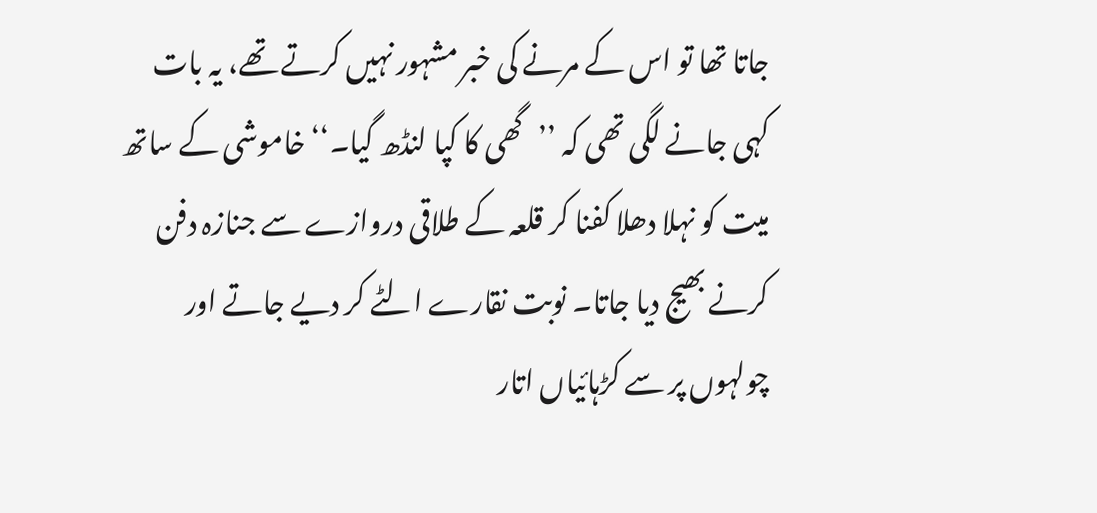جاتا تھا تو اس کے مرنے کی خبر مشہور نہیں کرتے تھے، یہ بات کہی جانے لگی تھی کہ ’’گھی کا کپا لنڈھ گیا۔‘‘ خاموشی کے ساتھ میت کو نہلا دھلا کفنا کر قلعہ کے طلاقی دروازے سے جنازہ دفن کرنے بھیج دیا جاتا۔ نوبت نقارے الٹے کر دیے جاتے اور چولہوں پر سے کڑہائیاں اتار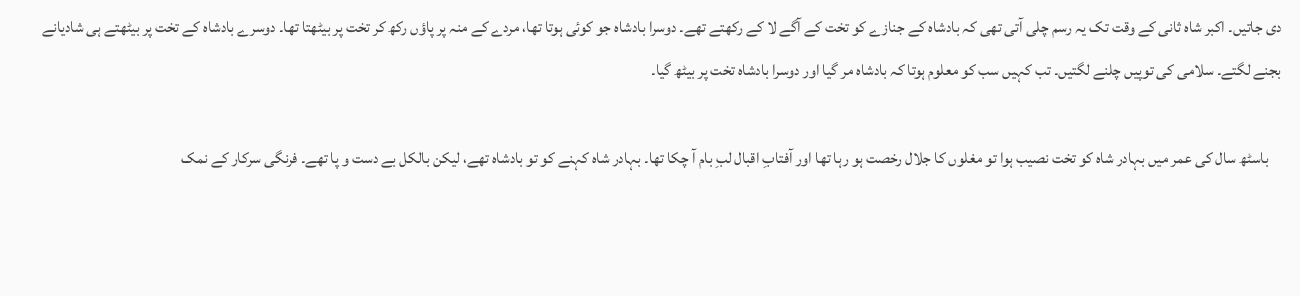دی جاتیں۔ اکبر شاہ ثانی کے وقت تک یہ رسم چلی آتی تھی کہ بادشاہ کے جنازے کو تخت کے آگے لا کے رکھتے تھے۔ دوسرا بادشاہ جو کوئی ہوتا تھا، مردے کے منہ پر پاؤں رکھ کر تخت پر بیٹھتا تھا۔ دوسرے بادشاہ کے تخت پر بیٹھتے ہی شادیانے بجنے لگتے۔ سلامی کی توپیں چلنے لگتیں۔ تب کہیں سب کو معلوم ہوتا کہ بادشاہ مر گیا اور دوسرا بادشاہ تخت پر بیٹھ گیا۔

    باسٹھ سال کی عمر میں بہادر شاہ کو تخت نصیب ہوا تو مغلوں کا جلال رخصت ہو رہا تھا اور آفتابِ اقبال لبِ بام آ چکا تھا۔ بہادر شاہ کہنے کو تو بادشاہ تھے، لیکن بالکل بے دست و پا تھے۔ فرنگی سرکار کے نمک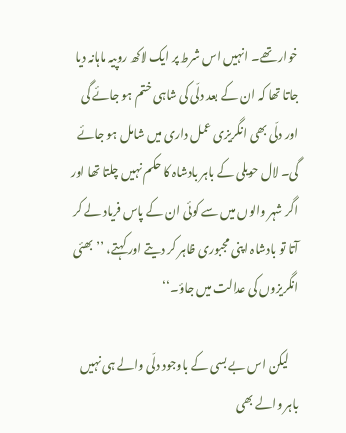خوار تھے۔ انہیں اس شرط پر ایک لاکھ روپیہ ماہانہ دیا جاتا تھا کہ ان کے بعد دلّی کی شاہی ختم ہو جائے گی اور دلّی بھی انگریزی عمل داری میں شامل ہو جائے گی۔ لال حویلی کے باہر بادشاہ کا حکم نہیں چلتا تھا اور اگر شہر والوں میں سے کوئی ان کے پاس فریاد لے کر آتا تو بادشاہ اپنی مجبوری ظاہر کر دیتے اور کہتے، ’’بھئی انگریزوں کی عدالت میں جاؤ۔‘‘

    لیکن اس بے بسی کے باوجود دلّی والے ہی نہیں باہر والے بھی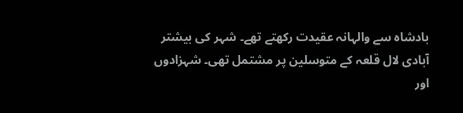بادشاہ سے والہانہ عقیدت رکھتے تھے۔ شہر کی بیشتر آبادی لال قلعہ کے متوسلین پر مشتمل تھی۔ شہزادوں اور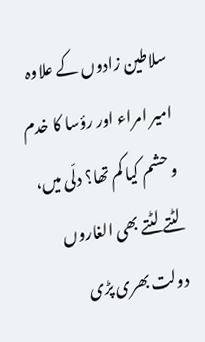سلاطین زادوں کے علاوہ امیر امراء اور رؤسا کا خدم و حشم کیا کم تھا؟ دلّی میں، لٹتے لٹتے بھی الغاروں دولت بھری پڑی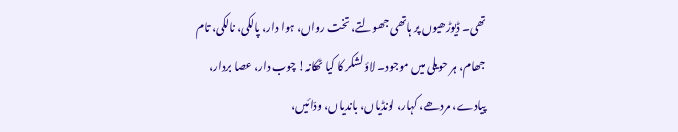تھی۔ ڈیوڑھیوں پر ہاتھی جھولتے، تخت رواں، ہوا دار، پالکی، نالکی، تام جھام، ہر حویلی میں موجود۔ لاؤ لشکر کا کیا ٹھکانہ! چوب دار، عصا بردار، پیادے، مردھے، کہار، لونڈیاں، باندیاں، ودّائیں،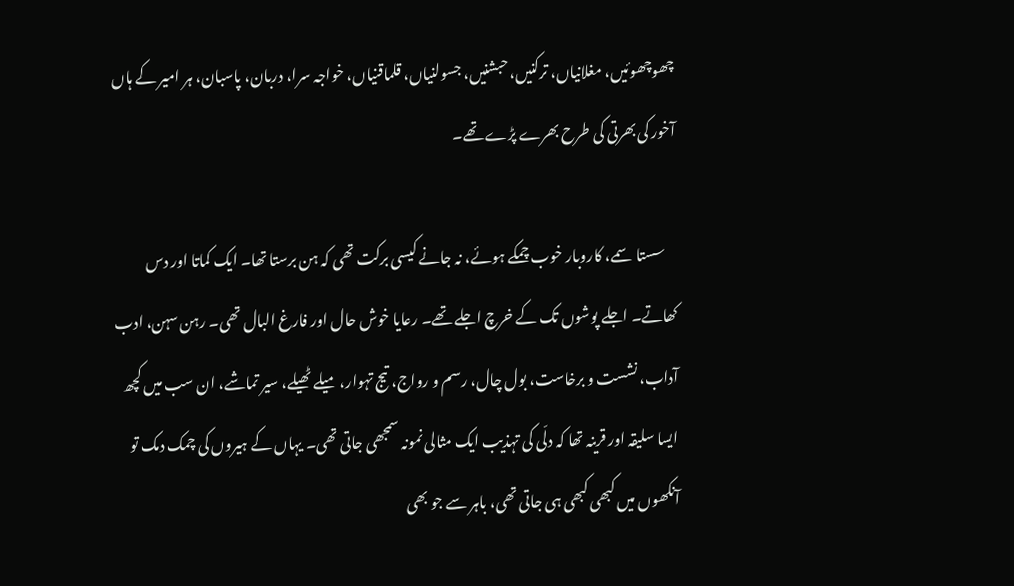چھوچھوئیں، مغلانیاں، ترکنیں، حبشنیں، جسولنیاں، قلماقنیاں، خواجہ سرا، دربان، پاسبان، ہر امیر کے ہاں آخور کی بھرتی کی طرح بھرے پڑے تھے۔

    سستا سمے، کاروبار خوب چمکے ہوئے، نہ جانے کیسی برکت تھی کہ ہن برستا تھا۔ ایک کماتا اور دس کھاتے۔ اجلے پوشوں تک کے خرچ اجلے تھے۔ رعایا خوش حال اور فارغ البال تھی۔ رہن سہن، ادب آداب، نشست و برخاست، بول چال، رسم و رواج، تیج تہوار، میلے ٹھیلے، سیر تماشے، ان سب میں کچھ ایسا سلیقہ اور قرینہ تھا کہ دلّی کی تہذیب ایک مثالی نمونہ سمجھی جاتی تھی۔ یہاں کے ہیروں کی چمک دمک تو آنکھوں میں کبھی کبھی ہی جاتی تھی، باہر سے جو بھی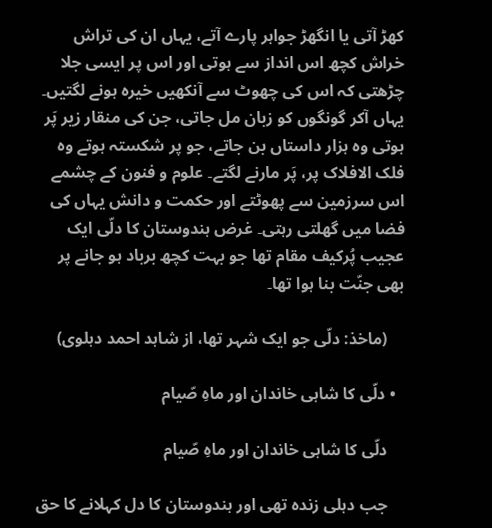کھڑ آتی یا انگھڑ جواہر پارے آتے، یہاں ان کی تراش خراش کچھ اس انداز سے ہوتی اور اس پر ایسی جلا چڑھتی کہ اس کی چھوٹ سے آنکھیں خیرہ ہونے لگتیں۔ یہاں آکر گونگوں کو زبان مل جاتی، جن کی منقار زیر پَر ہوتی وہ ہزار داستاں بن جاتے، جو پر شکستہ ہوتے وہ فلک الافلاک پر، پَر مارنے لگتے۔ علوم و فنون کے چشمے اس سرزمین سے پھوٹتے اور حکمت و دانش یہاں کی فضا میں گھلتی رہتی۔ غرض ہندوستان کا دلّی ایک عجیب پُرکیف مقام تھا جو بہت کچھ برباد ہو جانے پر بھی جنّت بنا ہوا تھا۔

    (ماخذ: دلّی جو ایک شہر تھا، از شاہد احمد دہلوی)

  • دلّی کا شاہی خاندان اور ماہِ صّیام

    دلّی کا شاہی خاندان اور ماہِ صّیام

    جب دہلی زندہ تھی اور ہندوستان کا دل کہلانے کا حق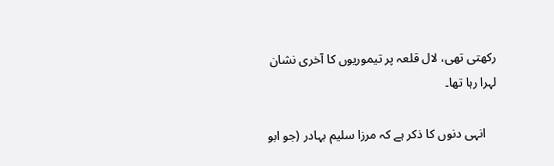رکھتی تھی، لال قلعہ پر تیموریوں کا آخری نشان لہرا رہا تھا۔

    انہی دنوں کا ذکر ہے کہ مرزا سلیم بہادر (جو ابو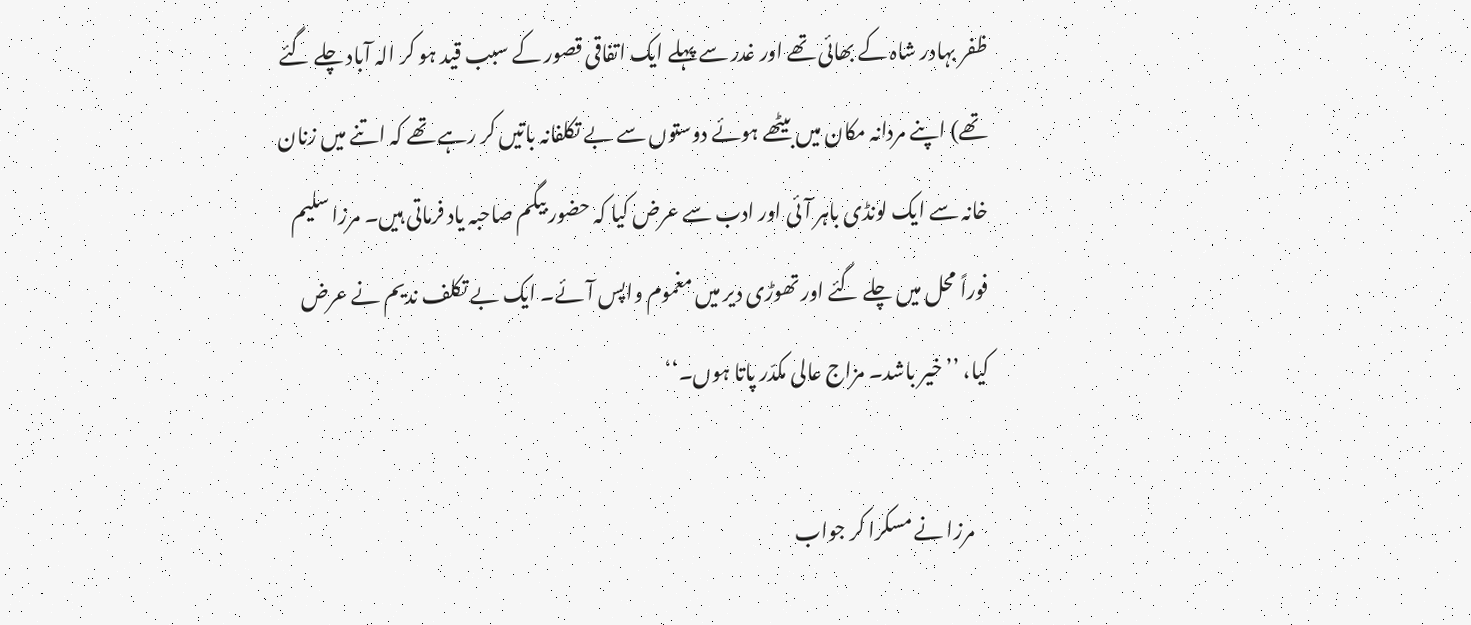ظفر بہادر شاہ کے بھائی تھے اور غدر سے پہلے ایک اتفاقی قصور کے سبب قید ہو کر الہ آباد چلے گئے تھے) اپنے مردانہ مکان میں بیٹھے ہوئے دوستوں سے بے تکلفانہ باتیں کر رہے تھے کہ اتنے میں زنان خانہ سے ایک لونڈی باہر آئی اور ادب سے عرض کیا کہ حضور بیگم صاحبہ یاد فرماتی ہیں۔ مرزا سلیم فوراً محل میں چلے گئے اور تھوڑی دیر میں مغموم واپس آئے۔ ایک بے تکلف ندیم نے عرض کیا، ’’خیر باشد۔ مزاج عالی مکدّر پاتا ہوں۔‘‘

    مرزا نے مسکرا کر جواب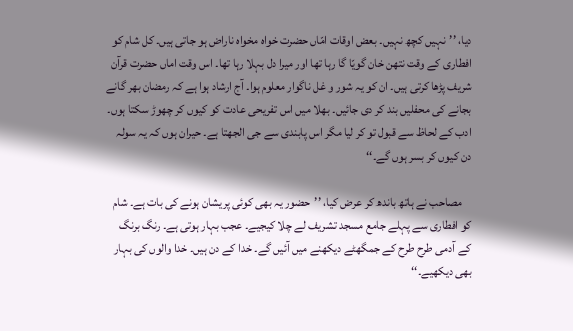دیا، ’’نہیں کچھ نہیں۔ بعض اوقات امّاں حضرت خواہ مخواہ ناراض ہو جاتی ہیں۔ کل شام کو افطاری کے وقت نتھن خان گویّا گا رہا تھا اور میرا دل بہلا رہا تھا۔ اس وقت اماں حضرت قرآن شریف پڑھا کرتی ہیں۔ ان کو یہ شور و غل ناگوار معلوم ہوا۔ آج ارشاد ہوا ہے کہ رمضان بھر گانے بجانے کی محفلیں بند کر دی جائیں۔ بھلا میں اس تفریحی عادت کو کیوں کر چھوڑ سکتا ہوں۔ ادب کے لحاظ سے قبول تو کر لیا مگر اس پابندی سے جی الجھتا ہے۔ حیران ہوں کہ یہ سولہ دن کیوں کر بسر ہوں گے۔‘‘

    مصاحب نے ہاتھ باندھ کر عرض کیا، ’’حضور یہ بھی کوئی پریشان ہونے کی بات ہے۔ شام کو افطاری سے پہلے جامع مسجد تشریف لے چلا کیجیے۔ عجب بہار ہوتی ہے۔ رنگ برنگ کے آدمی طرح طرح کے جمگھٹے دیکھنے میں آئیں گے۔ خدا کے دن ہیں۔ خدا والوں کی بہار بھی دیکھیے۔‘‘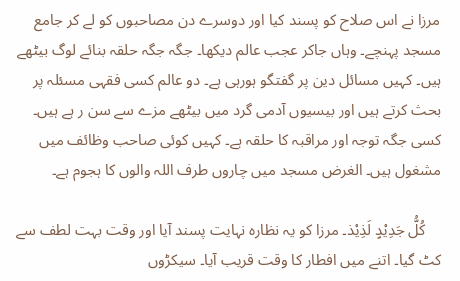مرزا نے اس صلاح کو پسند کیا اور دوسرے دن مصاحبوں کو لے کر جامع مسجد پہنچے۔ وہاں جاکر عجب عالم دیکھا۔ جگہ جگہ حلقہ بنائے لوگ بیٹھے ہیں۔ کہیں مسائل دین پر گفتگو ہورہی ہے۔ دو عالم کسی فقہی مسئلہ پر بحث کرتے ہیں اور بیسیوں آدمی گرد میں بیٹھے مزے سے سن ر ہے ہیں۔ کسی جگہ توجہ اور مراقبہ کا حلقہ ہے۔ کہیں کوئی صاحب وظائف میں مشغول ہیں۔ الغرض مسجد میں چاروں طرف اللہ والوں کا ہجوم ہے۔

    کُلُّ جَدِیْدٍ لَذِیْذ۔ مرزا کو یہ نظارہ نہایت پسند آیا اور وقت بہت لطف سے کٹ گیا۔ اتنے میں افطار کا وقت قریب آیا۔ سیکڑوں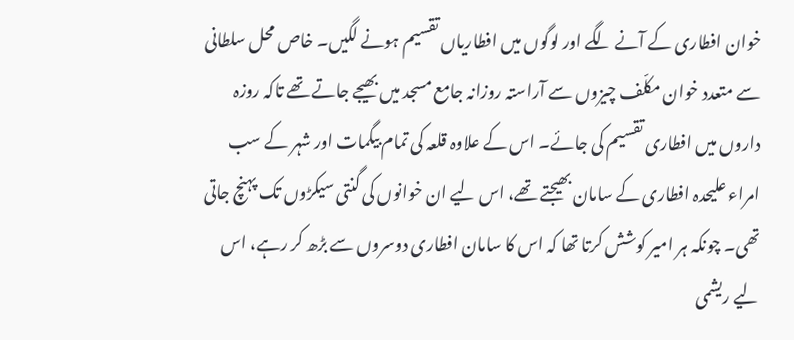خوان افطاری کے آنے لگے اور لوگوں میں افطاریاں تقسیم ہونے لگیں۔ خاص محل سلطانی سے متعدد خوان مکلّف چیزوں سے آراستہ روزانہ جامع مسجد میں بھیجے جاتے تھے تاکہ روزہ داروں میں افطاری تقسیم کی جائے۔ اس کے علاوہ قلعہ کی تمام بیگمات اور شہر کے سب امراء علیحدہ افطاری کے سامان بھیجتے تھے، اس لیے ان خوانوں کی گنتی سیکڑوں تک پہنچ جاتی تھی۔ چونکہ ہر امیر کوشش کرتا تھا کہ اس کا سامان افطاری دوسروں سے بڑھ کر رہے، اس لیے ریشمی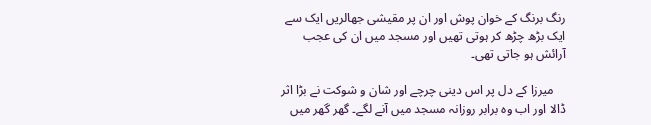رنگ برنگ کے خوان پوش اور ان پر مقیشی جھالریں ایک سے ایک بڑھ چڑھ کر ہوتی تھیں اور مسجد میں ان کی عجب آرائش ہو جاتی تھی۔

    میرزا کے دل پر اس دینی چرچے اور شان و شوکت نے بڑا اثر ڈالا اور اب وہ برابر روزانہ مسجد میں آنے لگے۔ گھر گھر میں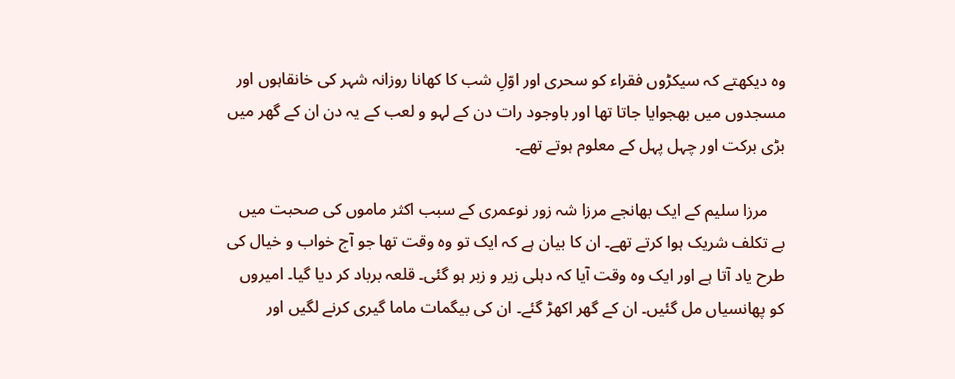وہ دیکھتے کہ سیکڑوں فقراء کو سحری اور اوّلِ شب کا کھانا روزانہ شہر کی خانقاہوں اور مسجدوں میں بھجوایا جاتا تھا اور باوجود رات دن کے لہو و لعب کے یہ دن ان کے گھر میں بڑی برکت اور چہل پہل کے معلوم ہوتے تھے۔

    مرزا سلیم کے ایک بھانجے مرزا شہ زور نوعمری کے سبب اکثر ماموں کی صحبت میں بے تکلف شریک ہوا کرتے تھے۔ ان کا بیان ہے کہ ایک تو وہ وقت تھا جو آج خواب و خیال کی طرح یاد آتا ہے اور ایک وہ وقت آیا کہ دہلی زیر و زبر ہو گئی۔ قلعہ برباد کر دیا گیا۔ امیروں کو پھانسیاں مل گئیں۔ ان کے گھر اکھڑ گئے۔ ان کی بیگمات ماما گیری کرنے لگیں اور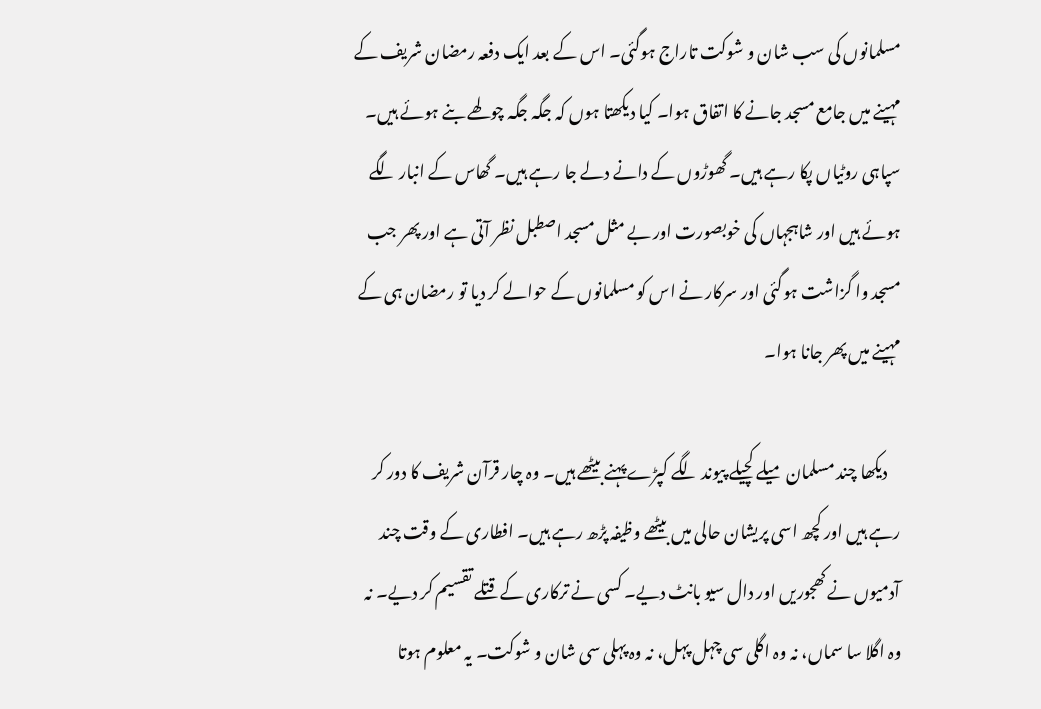مسلمانوں کی سب شان و شوکت تاراج ہوگئی۔ اس کے بعد ایک دفعہ رمضان شریف کے مہینے میں جامع مسجد جانے کا اتفاق ہوا۔ کیا دیکھتا ہوں کہ جگہ جگہ چولھے بنے ہوئے ہیں۔ سپاہی روٹیاں پکا رہے ہیں۔ گھوڑوں کے دانے دلے جا رہے ہیں۔ گھاس کے انبار لگے ہوئے ہیں اور شاہجہاں کی خوبصورت اور بے مثل مسجد اصطبل نظر آتی ہے اور پھر جب مسجد وا گزاشت ہوگئی اور سرکار نے اس کو مسلمانوں کے حوالے کر دیا تو رمضان ہی کے مہینے میں پھر جانا ہوا۔

    دیکھا چند مسلمان میلے کچیلے پیوند لگے کپڑے پہنے بیٹھے ہیں۔ وہ چار قرآن شریف کا دور کر رہے ہیں اور کچھ اسی پریشان حالی میں بیٹھے وظیفہ پڑھ رہے ہیں۔ افطاری کے وقت چند آدمیوں نے کھجوریں اور دال سیو بانٹ دیے۔ کسی نے ترکاری کے قتلے تقسیم کر دیے۔ نہ وہ اگلا سا سماں، نہ وہ اگلی سی چہل پہل، نہ وہ پہلی سی شان و شوکت۔ یہ معلوم ہوتا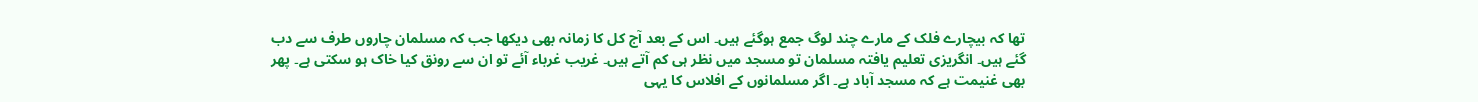تھا کہ بیچارے فلک کے مارے چند لوگ جمع ہوگئے ہیں۔ اس کے بعد آج کل کا زمانہ بھی دیکھا جب کہ مسلمان چاروں طرف سے دب گئے ہیں۔ انگریزی تعلیم یافتہ مسلمان تو مسجد میں نظر ہی کم آتے ہیں۔ غریب غرباء آئے تو ان سے رونق کیا خاک ہو سکتی ہے۔ پھر بھی غنیمت ہے کہ مسجد آباد ہے۔ اگر مسلمانوں کے افلاس کا یہی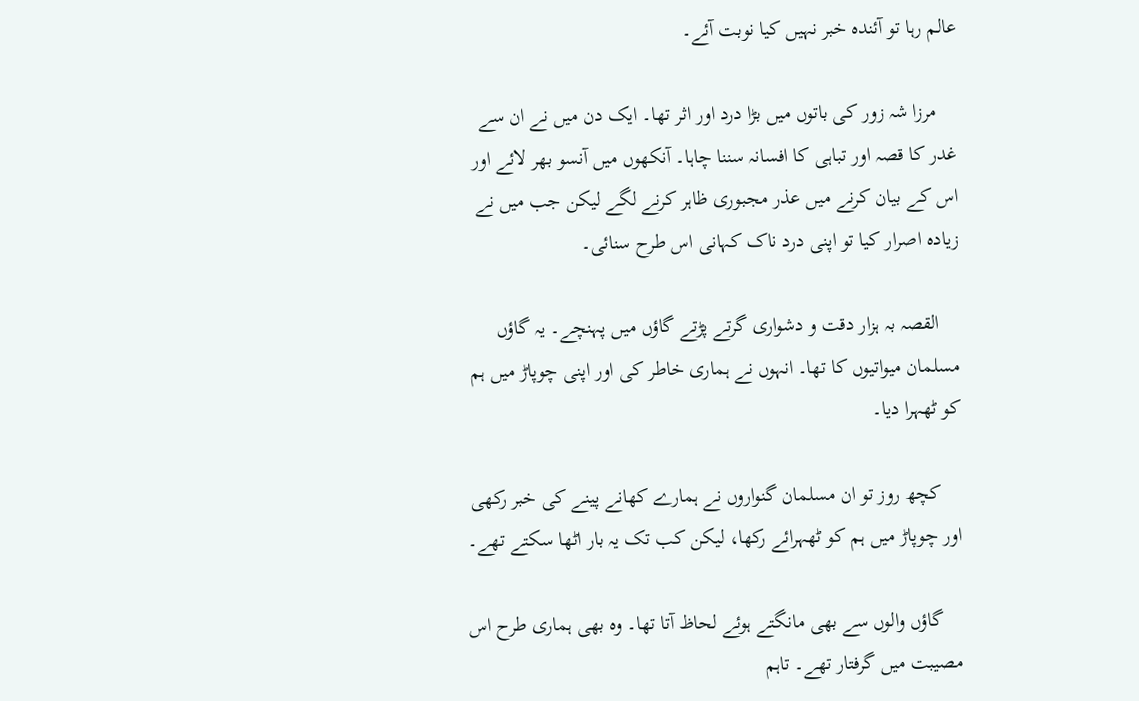عالم رہا تو آئندہ خبر نہیں کیا نوبت آئے۔

    مرزا شہ زور کی باتوں میں بڑا درد اور اثر تھا۔ ایک دن میں نے ان سے غدر کا قصہ اور تباہی کا افسانہ سننا چاہا۔ آنکھوں میں آنسو بھر لائے اور اس کے بیان کرنے میں عذر مجبوری ظاہر کرنے لگے لیکن جب میں نے زیادہ اصرار کیا تو اپنی درد ناک کہانی اس طرح سنائی۔

    القصہ بہ ہزار دقت و دشواری گرتے پڑتے گاؤں میں پہنچے۔ یہ گاؤں مسلمان میواتیوں کا تھا۔ انہوں نے ہماری خاطر کی اور اپنی چوپاڑ میں ہم کو ٹھہرا دیا۔

    کچھ روز تو ان مسلمان گنواروں نے ہمارے کھانے پینے کی خبر رکھی اور چوپاڑ میں ہم کو ٹھہرائے رکھا، لیکن کب تک یہ بار اٹھا سکتے تھے۔

    گاؤں والوں سے بھی مانگتے ہوئے لحاظ آتا تھا۔ وہ بھی ہماری طرح اس مصیبت میں گرفتار تھے۔ تاہم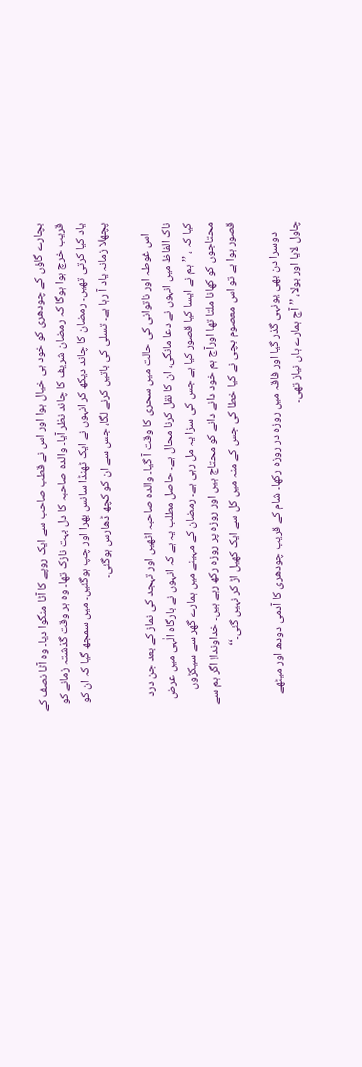بچارے گاؤں کے چودھری کو خود ہی خیال ہوا اور اس نے قطب صاحب سے ایک روپے کا آٹا منگوا دیا۔ وہ آٹا نصف کے قریب خرچ ہوا ہوگا کہ رمضان شریف کا چاند نظر آیا۔ والدہ صاحبہ کا دل بہت نازک تھا۔ وہ ہر وقت گذشتہ زمانے کو یاد کیا کرتی تھیں۔ رمضان کا چاند دیکھ کر انہوں نے ایک ٹھنڈا سانس بھرا اور چپ ہوگئیں۔ میں سمجھ گیا کہ ان کو پچھلا زمانہ یاد آ رہا ہے۔ تسلی کی باتیں کرنے لگا، جس سے ان کو کچھ ڈھارس ہوگئی۔

    اس غوطہ اور ناتوانی کی حالت میں سحری کا وقت آ گیا۔ والدہ صاحبہ اٹھیں اور تہجد کی نماز کے بعد جن درد ناک الفاظ میں انہوں نے دعا مانگی، ان کا نقل کرنا محال ہے۔ حاصل مطلب یہ ہے کہ انہوں نے بارگاہ الٰہی میں عرض کیا کہ ، ’’ہم نے ایسا کیا قصور کیا ہے جس کی سزا یہ مل رہی ہے۔ رمضان کے مہینے میں ہمارے گھر سے سیکڑوں محتاجوں کو کھانا ملتا تھا اورآج ہم خود دانے دانے کو محتاج ہیں اور روزہ پر روزہ رکھ رہے ہیں۔ خداوندا! اگر ہم سے قصور ہوا ہے تو اس معصوم بچی نے کیا خطا کی جس کے منہ میں کل سے ایک کھیل اڑ کر نہیں گئی۔‘‘

    دوسرا دن بھی یونہی گذر گیا اور فاقہ میں روزہ در روزہ رکھا۔ شام کے قریب چودھری کا آدمی دودھ اور میٹھے چاول لایا اور بولا، ’’آج ہمارے ہاں نیاز تھی۔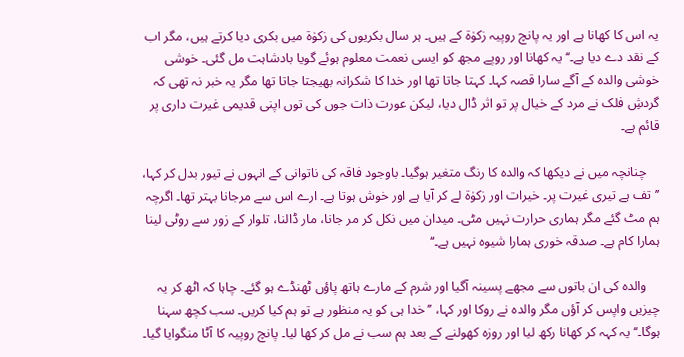یہ اس کا کھانا ہے اور یہ پانچ روپیہ زکوٰۃ کے ہیں۔ ہر سال بکریوں کی زکوٰۃ میں بکری دیا کرتے ہیں، مگر اب کے نقد دے دیا ہے۔‘‘ یہ کھانا اور روپے مجھ کو ایسی نعمت معلوم ہوئے گویا بادشاہت مل گئی۔ خوشی خوشی والدہ کے آگے سارا قصہ کہا۔ کہتا جاتا تھا اور خدا کا شکرانہ بھیجتا جاتا تھا مگر یہ خبر نہ تھی کہ گردشِ فلک نے مرد کے خیال پر تو اثر ڈال دیا، لیکن عورت ذات جوں کی توں اپنی قدیمی غیرت داری پر قائم ہے۔

    چنانچہ میں نے دیکھا کہ والدہ کا رنگ متغیر ہوگیا۔ باوجود فاقہ کی ناتوانی کے انہوں نے تیور بدل کر کہا، ’’تف ہے تیری غیرت پر۔ خیرات اور زکوٰۃ لے کر آیا ہے اور خوش ہوتا ہے۔ ارے اس سے مرجانا بہتر تھا۔ اگرچہ ہم مٹ گئے مگر ہماری حرارت نہیں مٹی۔ میدان میں نکل کر مر جانا، مار ڈالنا، تلوار کے زور سے روٹی لینا ہمارا کام ہے۔ صدقہ خوری ہمارا شیوہ نہیں ہے۔‘‘

    والدہ کی ان باتوں سے مجھے پسینہ آگیا اور شرم کے مارے ہاتھ پاؤں ٹھنڈے ہو گئے۔ چاہا کہ اٹھ کر یہ چیزیں واپس کر آؤں مگر والدہ نے روکا اور کہا، ’’خدا ہی کو یہ منظور ہے تو ہم کیا کریں۔ سب کچھ سہنا ہوگا۔‘‘ یہ کہہ کر کھانا رکھ لیا اور روزہ کھولنے کے بعد ہم سب نے مل کر کھا لیا۔ پانچ روپیہ کا آٹا منگوایا گیا۔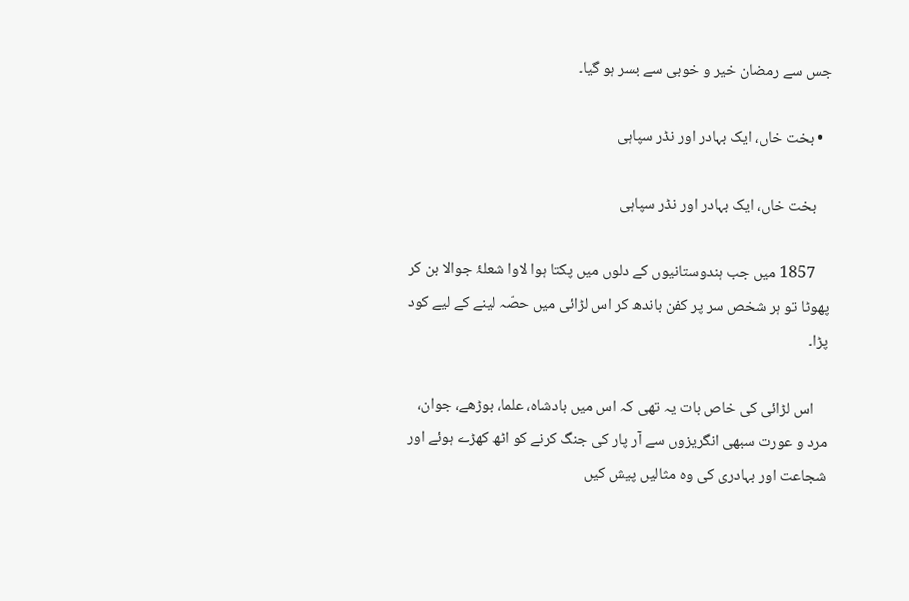جس سے رمضان خیر و خوبی سے بسر ہو گیا۔

  • بخت خاں، ایک بہادر اور نڈر سپاہی

    بخت خاں، ایک بہادر اور نڈر سپاہی

    1857 میں جب ہندوستانیوں کے دلوں میں پکتا ہوا لاوا شعلۂ جوالا بن کر پھوٹا تو ہر شخص سر پر کفن باندھ کر اس لڑائی میں حصّہ لینے کے لیے کود پڑا۔

    اس لڑائی کی خاص بات یہ تھی کہ اس میں بادشاہ، علما، بوڑھے، جوان، مرد و عورت سبھی انگریزوں سے آر پار کی جنگ کرنے کو اٹھ کھڑے ہوئے اور شجاعت اور بہادری کی وہ مثالیں پیش کیں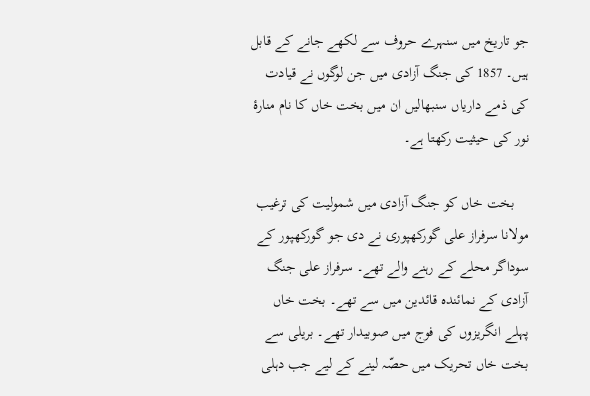جو تاریخ میں سنہرے حروف سے لکھے جانے کے قابل ہیں۔ 1857 کی جنگ آزادی میں جن لوگوں نے قیادت کی ذمے داریاں سنبھالیں ان میں بخت خاں کا نام منارۂ نور کی حیثیت رکھتا ہے۔

    بخت خاں کو جنگ آزادی میں شمولیت کی ترغیب مولانا سرفراز علی گورکھپوری نے دی جو گورکھپور کے سوداگر محلے کے رہنے والے تھے۔ سرفراز علی جنگ آزادی کے نمائندہ قائدین میں سے تھے۔ بخت خاں پہلے انگریزوں کی فوج میں صوبیدار تھے۔ بریلی سے بخت خاں تحریک میں حصّہ لینے کے لیے جب دہلی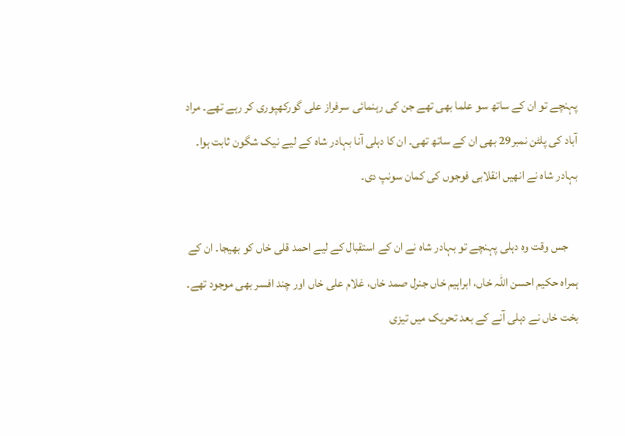پہنچے تو ان کے ساتھ سو علما بھی تھے جن کی رہنمائی سرفراز علی گورکھپوری کر رہے تھے۔ مراد آباد کی پلٹن نمبر29 بھی ان کے ساتھ تھی۔ ان کا دہلی آنا بہادر شاہ کے لیے نیک شگون ثابت ہوا۔ بہادر شاہ نے انھیں انقلابی فوجوں کی کمان سونپ دی۔

    جس وقت وہ دہلی پہنچے تو بہادر شاہ نے ان کے استقبال کے لیے احمد قلی خاں کو بھیجا۔ ان کے ہمراہ حکیم احسن اللہ خاں، ابراہیم خاں جنرل صمد خاں، غلام علی خاں اور چند افسر بھی موجود تھے۔ بخت خاں نے دہلی آنے کے بعد تحریک میں تیزی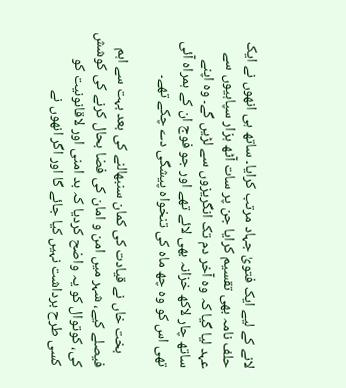لانے کے لیے ایک فتویٰ جہاد مرتب کرایا۔ ساتھ ہی انھوں نے ایک حلف نامہ بھی تقسیم کرایا جن پر سات آٹھ ہزار سپاہیوں سے عہد لیا گیا کہ وہ آخر دم تک انگریزوں سے لڑیں گے۔ وہ اپنے ساتھ چار لاکھ خزانہ بھی لائے تھے اور جو فوج ان کے ہمراہ آئی تھی اس کو وہ چھ ماہ کی تنخواہ پیشگی دے چکے تھے۔

    بخت خاں نے قیادت کی کمان سنبھالنے کی بعد بہت سے اہم فیصلے کیے، شہر میں امن و امان کی فضا بحال کرنے کی کوشش کی، کوتوال کو یہ واضح کردیا کہ بد امنی اور لاقانونیت کو کسی طرح برداشت نہیں کیا جائے گا اور اگر انھوں نے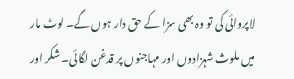لاپروائی کی تو وہ بھی سزا کے حق دار ہوں گے۔ لوٹ مار میں ملوث شہزادوں اور مہاجنوں پر قدغن لگائی۔ شکر اور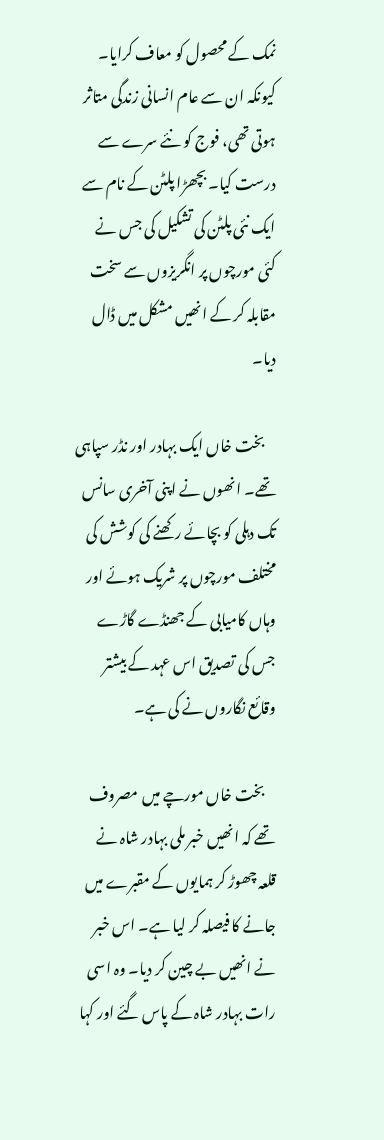نمک کے محصول کو معاف کرایا۔ کیونکہ ان سے عام انسانی زندگی متاثر ہوتی تھی، فوج کو نئے سرے سے درست کیا۔ بچھڑا پلٹن کے نام سے ایک نئی پلٹن کی تشکیل کی جس نے کئی مورچوں پر انگریزوں سے سخت مقابلہ کر کے انھیں مشکل میں ڈال دیا۔

    بخت خاں ایک بہادر اور نڈر سپاہی تھے۔ انھوں نے اپنی آخری سانس تک دہلی کو بچائے رکھنے کی کوشش کی مختلف مورچوں پر شریک ہوئے اور وہاں کامیابی کے جھنڈے گاڑے جس کی تصدیق اس عہد کے بیشتر وقائع نگاروں نے کی ہے۔

    بخت خاں مورچے میں مصروف تھے کہ انھیں خبر ملی بہادر شاہ نے قلعہ چھوڑ کر ہمایوں کے مقبرے میں جانے کا فیصلہ کر لیا ہے۔ اس خبر نے انھیں بے چین کر دیا۔ وہ اسی رات بہادر شاہ کے پاس گئے اور کہا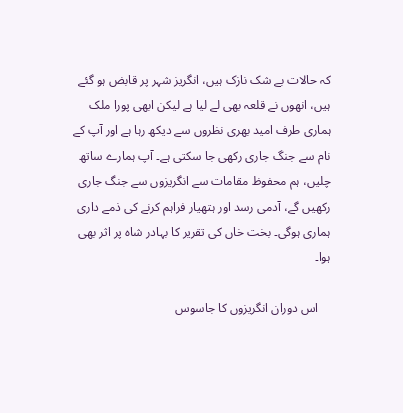کہ حالات بے شک نازک ہیں، انگریز شہر پر قابض ہو گئے ہیں، انھوں نے قلعہ بھی لے لیا ہے لیکن ابھی پورا ملک ہماری طرف امید بھری نظروں سے دیکھ رہا ہے اور آپ کے نام سے جنگ جاری رکھی جا سکتی ہے۔ آپ ہمارے ساتھ چلیں، ہم محفوظ مقامات سے انگریزوں سے جنگ جاری رکھیں گے، آدمی رسد اور ہتھیار فراہم کرنے کی ذمے داری ہماری ہوگی۔ بخت خاں کی تقریر کا بہادر شاہ پر اثر بھی ہوا۔

    اس دوران انگریزوں کا جاسوس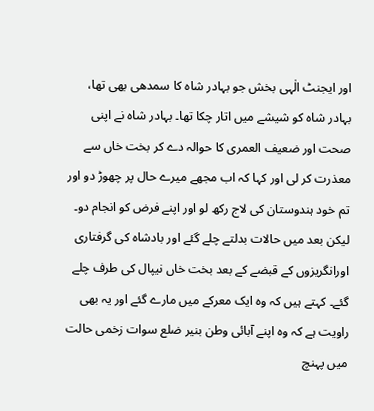اور ایجنٹ الٰہی بخش جو بہادر شاہ کا سمدھی بھی تھا، بہادر شاہ کو شیشے میں اتار چکا تھا۔ بہادر شاہ نے اپنی صحت اور ضعیف العمری کا حوالہ دے کر بخت خاں سے معذرت کر لی اور کہا کہ اب مجھے میرے حال پر چھوڑ دو اور تم خود ہندوستان کی لاج رکھ لو اور اپنے فرض کو انجام دو۔ لیکن بعد میں حالات بدلتے چلے گئے اور بادشاہ کی گرفتاری اورانگریزوں کے قبضے کے بعد بخت خاں نیپال کی طرف چلے گئے۔ کہتے ہیں کہ وہ ایک معرکے میں مارے گئے اور یہ بھی راویت ہے کہ وہ اپنے آبائی وطن بنیر ضلع سوات زخمی حالت میں پہنچ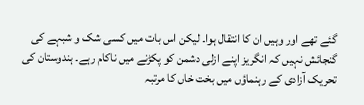گئے تھے اور وہیں ان کا انتقال ہوا۔ لیکن اس بات میں کسی شک و شبہے کی گنجائش نہیں کہ انگریز اپنے ازلی دشمن کو پکڑنے میں ناکام رہے۔ ہندوستان کی تحریک آزادی کے رہنماؤں میں بخت خاں کا مرتبہ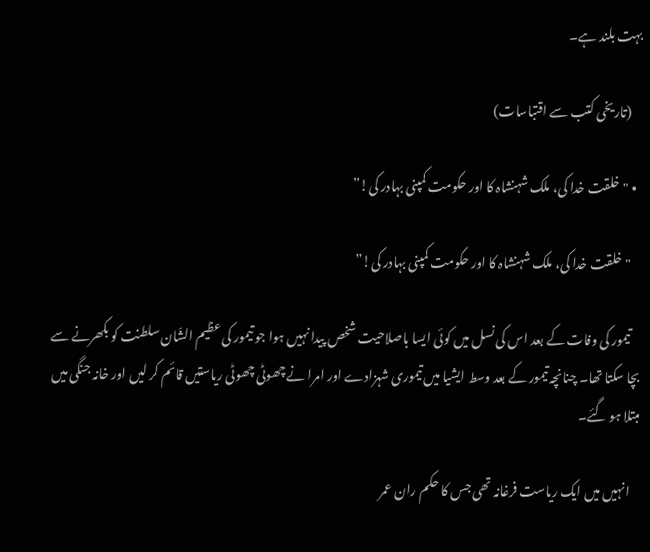بہت بلند ہے۔

    (تاریخی کتب سے اقتباسات)

  • "خلقت خدا کی، ملک شہنشاہ کا اور حکومت کمپنی بہادر کی!”

    "خلقت خدا کی، ملک شہنشاہ کا اور حکومت کمپنی بہادر کی!”

    تیمور کی وفات کے بعد اس کی نسل میں کوئی ایسا باصلاحیت شخص پیدا نہیں ہوا جو تیمور کی عظیم الشّان سلطنت کو بکھرنے سے بچا سکتا تھا۔ چنانچہ تیمور کے بعد وسط ایشیا میں تیموری شہزادے اور امرا نے چھوٹی چھوٹی ریاستیں قائم کر لیں اور خانہ جنگی میں مبتلا ہو گئے۔

    انہیں میں ایک ریاست فرغانہ تھی جس کا حکم ران عمر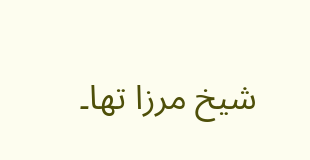شیخ مرزا تھا۔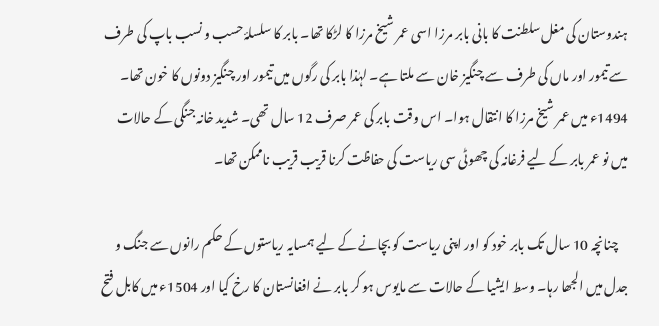ہندوستان کی مغل سلطنت کا بانی بابر مرزا اسی عمر شیخ مرزا کا لڑکا تھا۔ بابر کا سلسلۂ حسب و نسب باپ کی طرف سے تیمور اور ماں کی طرف سے چنگیز خان سے ملتا ہے۔ لہٰذا بابر کی رگوں میں تیمور اور چنگیز دونوں کا خون تھا۔ 1494ء میں عمر شیخ مرزا کا انتقال ہوا۔ اس وقت بابر کی عمر صرف 12 سال تھی۔ شدید خانہ جنگی کے حالات میں نو عمر بابر کے لیے فرغانہ کی چھوٹی سی ریاست کی حفاظت کرنا قریب قریب ناممکن تھا۔

    چنانچہ 10 سال تک بابر خود کو اور اپنی ریاست کو بچانے کے لیے ہمسایہ ریاستوں کے حکم رانوں سے جنگ و جدل میں الجھا رہا۔ وسط ایشیا کے حالات سے مایوس ہو کر بابر نے افغانستان کا رخ کیا اور 1504ء میں کابل فتح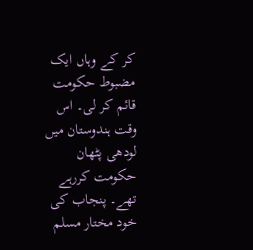کر کے وہاں ایک مضبوط حکومت قائم کر لی۔ اس وقت ہندوستان میں لودھی پٹھان حکومت کررہے تھے۔ پنجاب کی خود مختار مسلم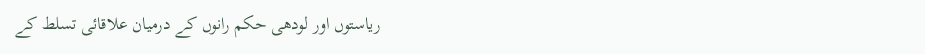ریاستوں اور لودھی حکم رانوں کے درمیان علاقائی تسلط کے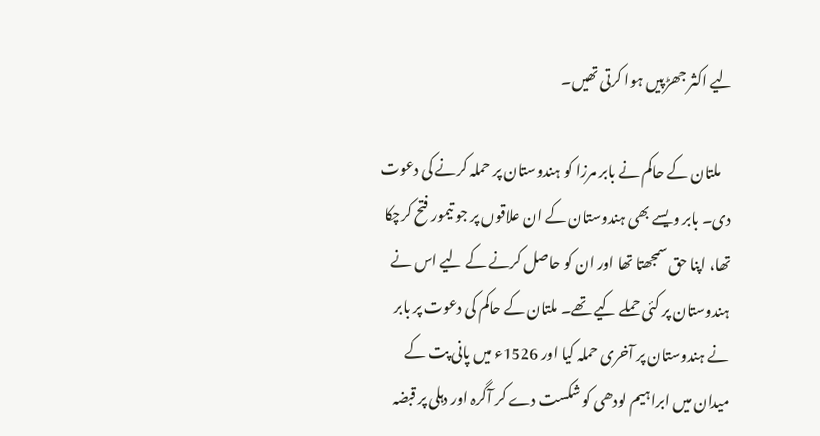لیے اکثر جھڑپیں ہوا کرتی تھیں۔

    ملتان کے حاکم نے بابر مرزا کو ہندوستان پر حملہ کرنے کی دعوت دی۔ بابر ویسے بھی ہندوستان کے ان علاقوں پر جو تیمور فتح کرچکا تھا، اپنا حق سمجھتا تھا اور ان کو حاصل کرنے کے لیے اس نے ہندوستان پر کئی حملے کیے تھے۔ ملتان کے حاکم کی دعوت پر بابر نے ہندوستان پر آخری حملہ کیا اور 1526ء میں پانی پت کے میدان میں ابراہیم لودھی کو شکست دے کر آگرہ اور دہلی پر قبضہ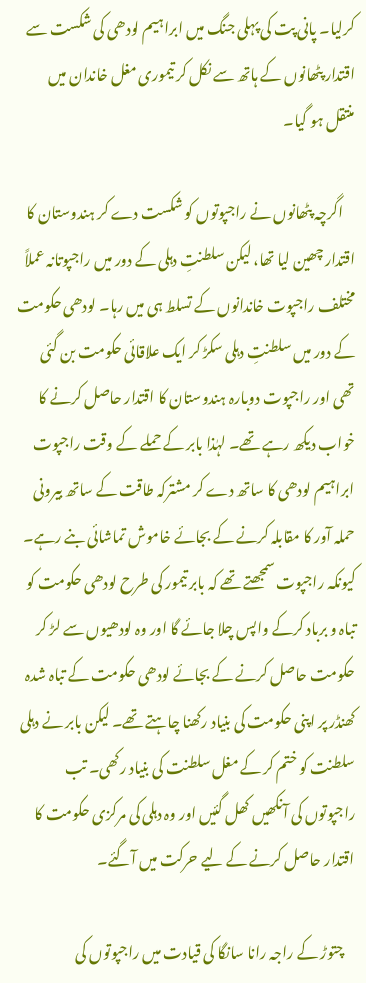کرلیا۔ پانی پت کی پہلی جنگ میں ابراہیم لودھی کی شکست سے اقتدار پٹھانوں کے ہاتھ سے نکل کر تیموری مغل خاندان میں منتقل ہو گیا۔

    اگرچہ پٹھانوں نے راجپوتوں کو شکست دے کر ہندوستان کا اقتدار چھین لیا تھا، لیکن سلطنتِ دہلی کے دور میں راجپوتانہ عملاً مختلف راجپوت خاندانوں کے تسلط ہی میں رہا۔ لودھی حکومت کے دور میں سلطنتِ دہلی سکڑ کر ایک علاقائی حکومت بن گئی تھی اور راجپوت دوبارہ ہندوستان کا اقتدار حاصل کرنے کا خواب دیکھ رہے تھے۔ لہٰذا بابر کے حملے کے وقت راجپوت ابراہیم لودھی کا ساتھ دے کر مشترکہ طاقت کے ساتھ بیرونی حملہ آور کا مقابلہ کرنے کے بجائے خاموش تماشائی بنے رہے۔ کیونکہ راجپوت سمجھتے تھے کہ بابر تیمور کی طرح لودھی حکومت کو تباہ و برباد کرکے واپس چلا جائے گا اور وہ لودھیوں سے لڑ کر حکومت حاصل کرنے کے بجائے لودھی حکومت کے تباہ شدہ کھنڈر پر اپنی حکومت کی بنیاد رکھنا چاہتے تھے۔ لیکن بابر نے دہلی سلطنت کو ختم کر کے مغل سلطنت کی بنیاد رکھی۔ تب راجپوتوں کی آنکھیں کھل گئیں اور وہ دہلی کی مرکزی حکومت کا اقتدار حاصل کرنے کے لیے حرکت میں آگئے۔

    چتوڑ کے راجہ رانا سانگا کی قیادت میں راجپوتوں کی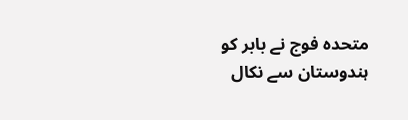متحدہ فوج نے بابر کو ہندوستان سے نکال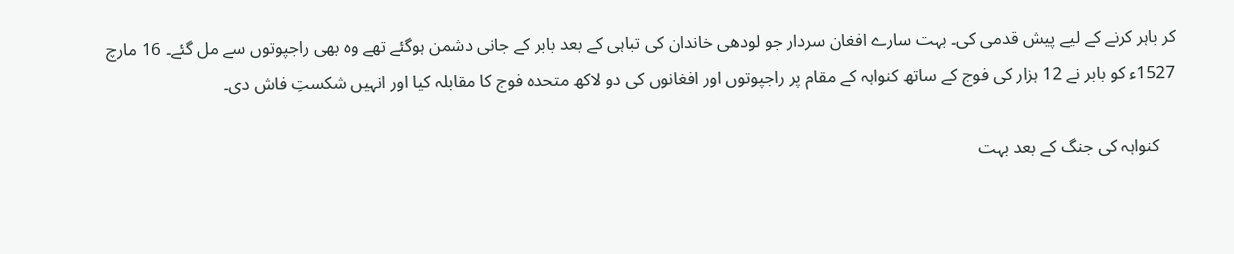کر باہر کرنے کے لیے پیش قدمی کی۔ بہت سارے افغان سردار جو لودھی خاندان کی تباہی کے بعد بابر کے جانی دشمن ہوگئے تھے وہ بھی راجپوتوں سے مل گئے۔ 16 مارچ 1527ء کو بابر نے 12 ہزار کی فوج کے ساتھ کنواہہ کے مقام پر راجپوتوں اور افغانوں کی دو لاکھ متحدہ فوج کا مقابلہ کیا اور انہیں شکستِ فاش دی۔

    کنواہہ کی جنگ کے بعد بہت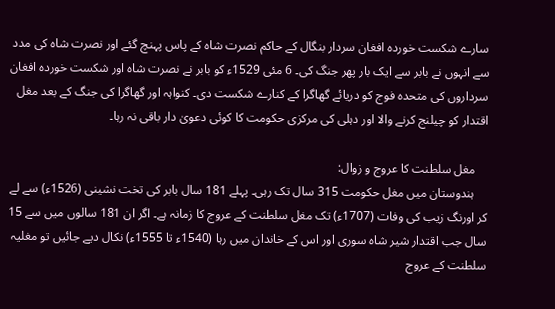سارے شکست خوردہ افغان سردار بنگال کے حاکم نصرت شاہ کے پاس پہنچ گئے اور نصرت شاہ کی مدد سے انہوں نے بابر سے ایک بار پھر جنگ کی۔ 6 مئی 1529ء کو بابر نے نصرت شاہ اور شکست خوردہ افغان سرداروں کی متحدہ فوج کو دریائے گھاگرا کے کنارے شکست دی۔ کنواہہ اور گھاگرا کی جنگ کے بعد مغل اقتدار کو چیلنج کرنے والا اور دہلی کی مرکزی حکومت کا کوئی دعویٰ دار باقی نہ رہا۔

    مغل سلطنت کا عروج و زوال:
    ہندوستان میں مغل حکومت 315 سال تک رہی۔ پہلے 181 سال بابر کی تخت نشینی (1526ء) سے لے کر اورنگ زیب کی وفات (1707ء) تک مغل سلطنت کے عروج کا زمانہ ہے۔ اگر ان 181 سالوں میں سے 15 سال جب اقتدار شیر شاہ سوری اور اس کے خاندان میں رہا (1540ء تا 1555ء) نکال دیے جائیں تو مغلیہ سلطنت کے عروج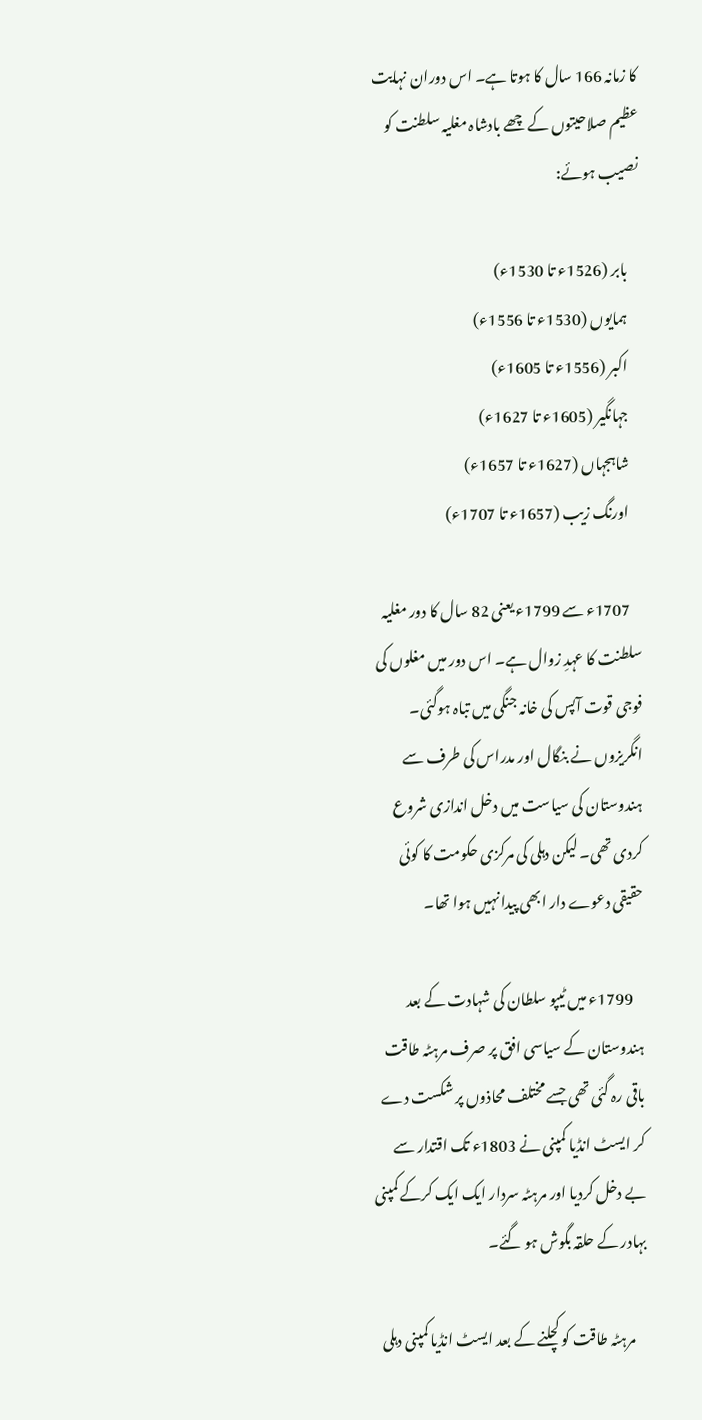کا زمانہ 166 سال کا ہوتا ہے۔ اس دوران نہایت عظیم صلاحیتوں کے چھے بادشاہ مغلیہ سلطنت کو نصیب ہوئے:

    بابر (1526ء تا 1530ء)
    ہمایوں (1530ء تا 1556ء)
    اکبر (1556ء تا 1605ء)
    جہانگیر (1605ء تا 1627ء)
    شاہجہاں (1627ء تا 1657ء)
    اورنگ زیب (1657ء تا 1707ء)

    1707ء سے 1799ء یعنی 82 سال کا دور مغلیہ سلطنت کا عہدِ زوال ہے۔ اس دور میں مغلوں کی فوجی قوت آپس کی خانہ جنگی میں تباہ ہوگئی۔ انگریزوں نے بنگال اور مدراس کی طرف سے ہندوستان کی سیاست میں دخل اندازی شروع کردی تھی۔ لیکن دہلی کی مرکزی حکومت کا کوئی حقیقی دعوے دار ابھی پیدا نہیں ہوا تھا۔

    1799ء میں ٹیپو سلطان کی شہادت کے بعد ہندوستان کے سیاسی افق پر صرف مرہٹہ طاقت باقی رہ گئی تھی جسے مختلف محاذوں پر شکست دے کر ایسٹ انڈیا کمپنی نے 1803ء تک اقتدار سے بے دخل کردیا اور مرہٹہ سردار ایک ایک کرکے کمپنی بہادر کے حلقہ بگوش ہو گئے۔

    مرہٹہ طاقت کو کچلنے کے بعد ایسٹ انڈیا کمپنی دہلی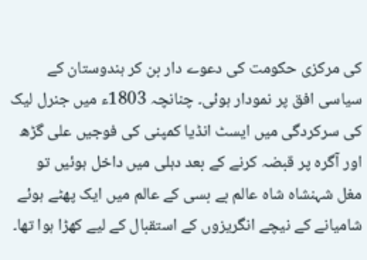کی مرکزی حکومت کی دعوے دار بن کر ہندوستان کے سیاسی افق پر نمودار ہوئی۔ چنانچہ 1803ء میں جنرل لیک کی سرکردگی میں ایسٹ انڈیا کمپنی کی فوجیں علی گڑھ اور آگرہ پر قبضہ کرنے کے بعد دہلی میں داخل ہوئیں تو مغل شہنشاہ شاہ عالم بے بسی کے عالم میں ایک پھٹے ہوئے شامیانے کے نیچے انگریزوں کے استقبال کے لیے کھڑا ہوا تھا۔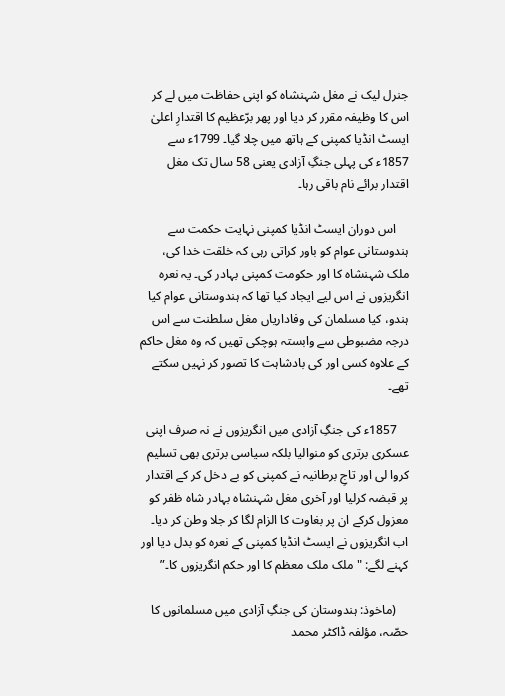جنرل لیک نے مغل شہنشاہ کو اپنی حفاظت میں لے کر اس کا وظیفہ مقرر کر دیا اور پھر برّعظیم کا اقتدارِ اعلیٰ ایسٹ انڈیا کمپنی کے ہاتھ میں چلا گیا۔ 1799ء سے 1857ء کی پہلی جنگِ آزادی یعنی 58 سال تک مغل اقتدار برائے نام باقی رہا۔

    اس دوران ایسٹ انڈیا کمپنی نہایت حکمت سے ہندوستانی عوام کو باور کراتی رہی کہ خلقت خدا کی، ملک شہنشاہ کا اور حکومت کمپنی بہادر کی۔ یہ نعرہ انگریزوں نے اس لیے ایجاد کیا تھا کہ ہندوستانی عوام کیا ہندو، کیا مسلمان کی وفاداریاں مغل سلطنت سے اس درجہ مضبوطی سے وابستہ ہوچکی تھیں کہ وہ مغل حاکم کے علاوہ کسی اور کی بادشاہت کا تصور کر نہیں سکتے تھے۔

    1857ء کی جنگِ آزادی میں انگریزوں نے نہ صرف اپنی عسکری برتری کو منوالیا بلکہ سیاسی برتری بھی تسلیم کروا لی اور تاجِ برطانیہ نے کمپنی کو بے دخل کر کے اقتدار پر قبضہ کرلیا اور آخری مغل شہنشاہ بہادر شاہ ظفر کو معزول کرکے ان پر بغاوت کا الزام لگا کر جلا وطن کر دیا۔ اب انگریزوں نے ایسٹ انڈیا کمپنی کے نعرہ کو بدل دیا اور کہنے لگے: "ملک ملک معظم کا اور حکم انگریزوں کا۔”

    (ماخوذ: ہندوستان کی جنگِ آزادی میں مسلمانوں کا حصّہ، مؤلفہ ڈاکٹر محمد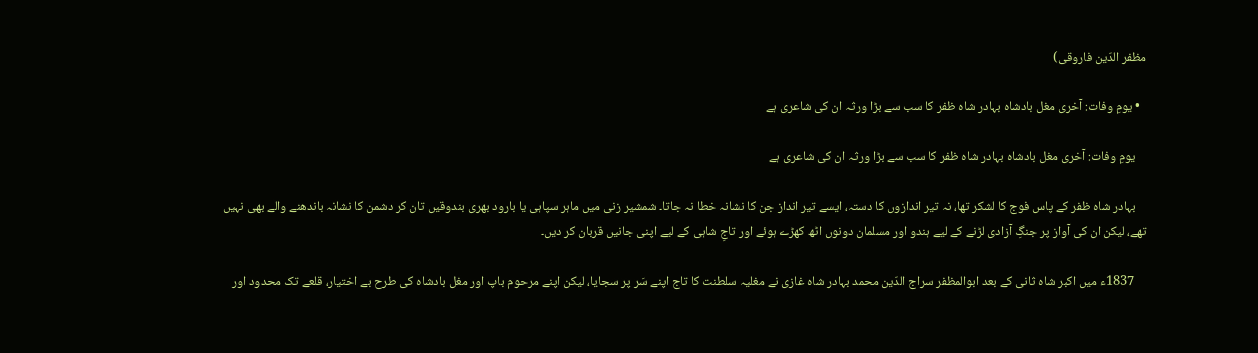مظفر الدّین فاروقی)

  • یومِ وفات: آخری مغل بادشاہ بہادر شاہ ظفر کا سب سے بڑا ورثہ ان کی شاعری ہے

    یومِ وفات: آخری مغل بادشاہ بہادر شاہ ظفر کا سب سے بڑا ورثہ ان کی شاعری ہے

    بہادر شاہ ظفر کے پاس فوج کا لشکر تھا، نہ تیر اندازوں کا دستہ، ایسے تیر انداز جن کا نشانہ خطا نہ جاتا۔ شمشیر زنی میں ماہر سپاہی یا بارود بھری بندوقیں تان کر دشمن کا نشانہ باندھنے والے بھی نہیں تھے، لیکن ان کی آواز پر جنگِ آزادی لڑنے کے لیے ہندو اور مسلمان دونوں اٹھ کھڑے ہوئے اور تاجِ شاہی کے لیے اپنی جانیں قربان کر دیں۔

    1837ء میں اکبر شاہ ثانی کے بعد ابوالمظفر سراج الدّین محمد بہادر شاہ غازی نے مغلیہ سلطنت کا تاج اپنے سَر پر سجایا، لیکن اپنے مرحوم باپ اور مغل بادشاہ کی طرح‌ بے اختیار، قلعے تک محدود اور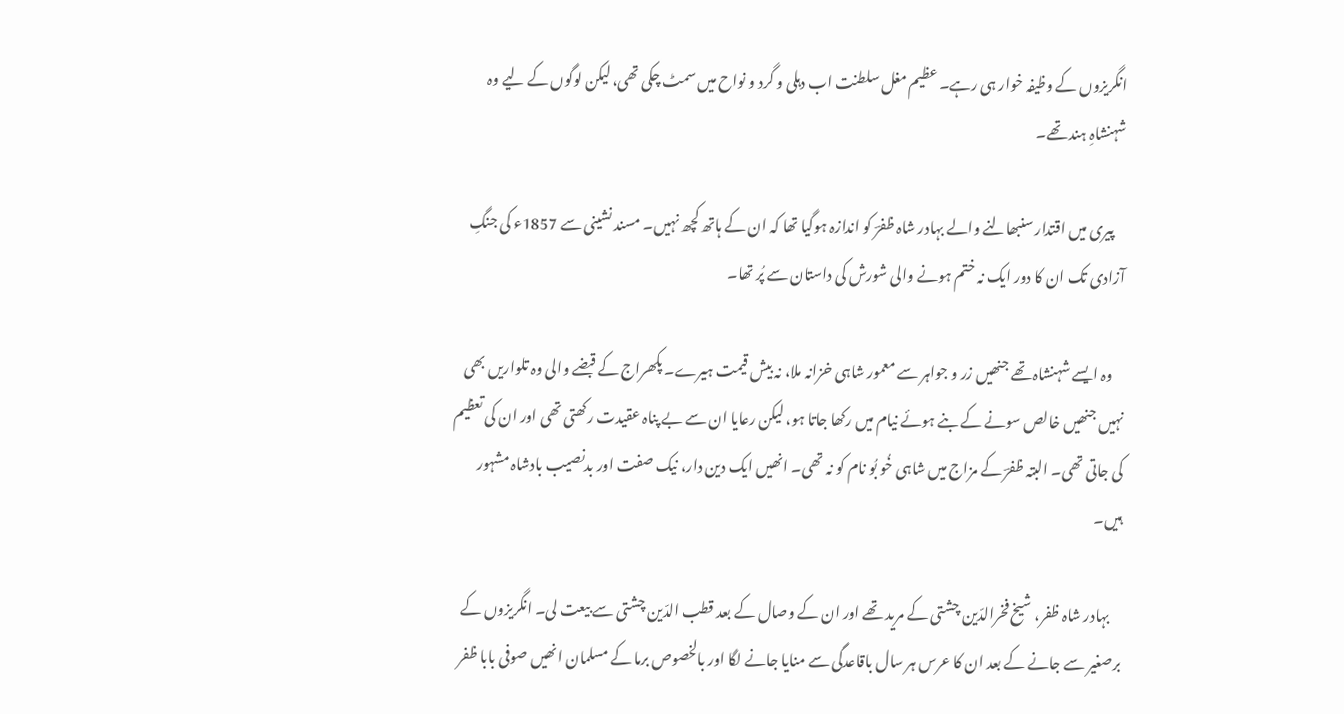انگریزوں کے وظیفہ خوار ہی رہے۔ عظیم مغل سلطنت اب دہلی و گرد و نواح میں‌ سمٹ چکی تھی، لیکن لوگوں کے لیے وہ شہنشاہِ ہند تھے۔

    پیری میں‌ اقتدار سنبھالنے والے بہادر شاہ ظفرؔ کو اندازہ ہوگیا تھا کہ ان کے ہاتھ کچھ نہیں۔ مسند نشینی سے 1857ء کی جنگِ آزادی تک ان کا دور ایک نہ ختم ہونے والی شورش کی داستان سے پُر تھا۔

    وہ ایسے شہنشاہ تھے جنھیں زر و جواہر سے معمور شاہی خزانہ ملا، نہ بیش قیمت ہیرے۔ پکھراج کے قبضے والی وہ تلواریں بھی نہیں‌ جنھیں خالص سونے کے بنے ہوئے نیام میں رکھا جاتا ہو، لیکن رعایا ان سے بے پناہ عقیدت رکھتی تھی اور ان کی تعظیم کی جاتی تھی۔ البتہ ظفرؔ کے مزاج میں شاہی خُو بُو نام کو نہ تھی۔ انھیں ایک دین دار، نیک صفت اور بدنصیب بادشاہ مشہور ہیں۔

    بہادر شاہ ظفر، شیخ فخرالدّین چشتی کے مرید تھے اور ان کے وصال کے بعد قطب الدّین چشتی سے بیعت لی۔ انگریزوں کے برصغیر سے جانے کے بعد ان کا عرس ہر سال باقاعدگی سے منایا جانے لگا اور بالخصوص برما کے مسلمان انھیں صوفی بابا ظفر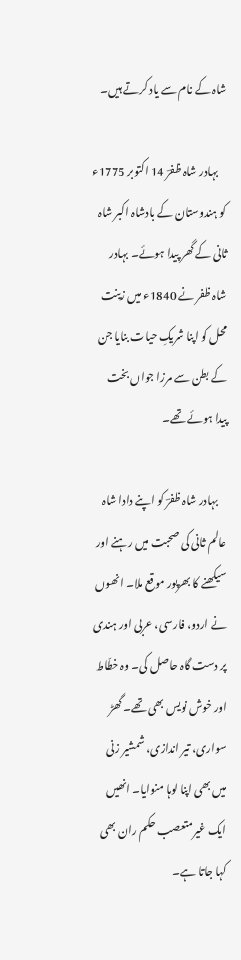شاہ کے نام سے یاد کرتے ہیں۔

    بہادر شاہ ظفرؔ 14 اکتوبر 1775ء کو ہندوستان کے بادشاہ اکبر شاہ ثانی کے گھر پیدا ہوئے۔ بہادر شاہ ظفر نے 1840ء میں زینت محل کو اپنا شریکِ حیات بنایا جن کے بطن سے مرزا جواں بخت پیدا ہوئے تھے۔

    بہادر شاہ ظفرؔ کو اپنے دادا شاہ عالم ثانی کی صحبت میں رہنے اور سیکھنے کا بھرپور موقع ملا۔ انھوں نے اردو، فارسی، عربی اور ہندی پر دست گاہ حاصل کی۔ وہ خطّاط اور خوش نویس بھی تھے۔ گھڑ سواری، تیر اندازی، شمشیر زنی میں بھی اپنا لوہا منوایا۔ انھیں ایک غیرمتعصب حکم ران بھی کہا جاتا ہے۔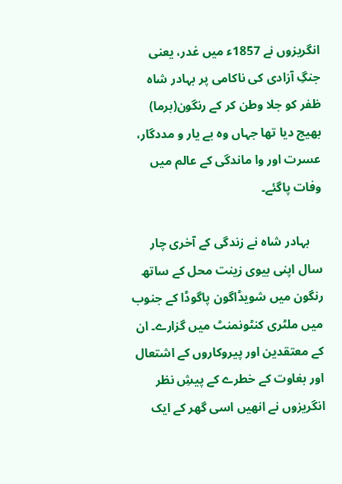انگریزوں نے 1857ء میں‌ غدر، یعنی جنگِ‌‌ آزادی کی ناکامی پر بہادر شاہ ظفر کو جلا وطن کر کے رنگون(برما) بھیج دیا تھا جہاں‌ وہ بے یار و مددگار، عسرت اور وا ماندگی کے عالم میں وفات پاگئے۔

    بہادر شاہ نے زندگی کے آخری چار سال اپنی بیوی زینت محل کے ساتھ رنگون میں شویڈاگون پاگوڈا کے جنوب میں ملٹری کنٹونمنٹ میں گزارے۔ ان کے معتقدین اور پیروکاروں کے اشتعال اور بغاوت کے خطرے کے پیشِ نظر انگریزوں نے انھیں اسی گھر کے ایک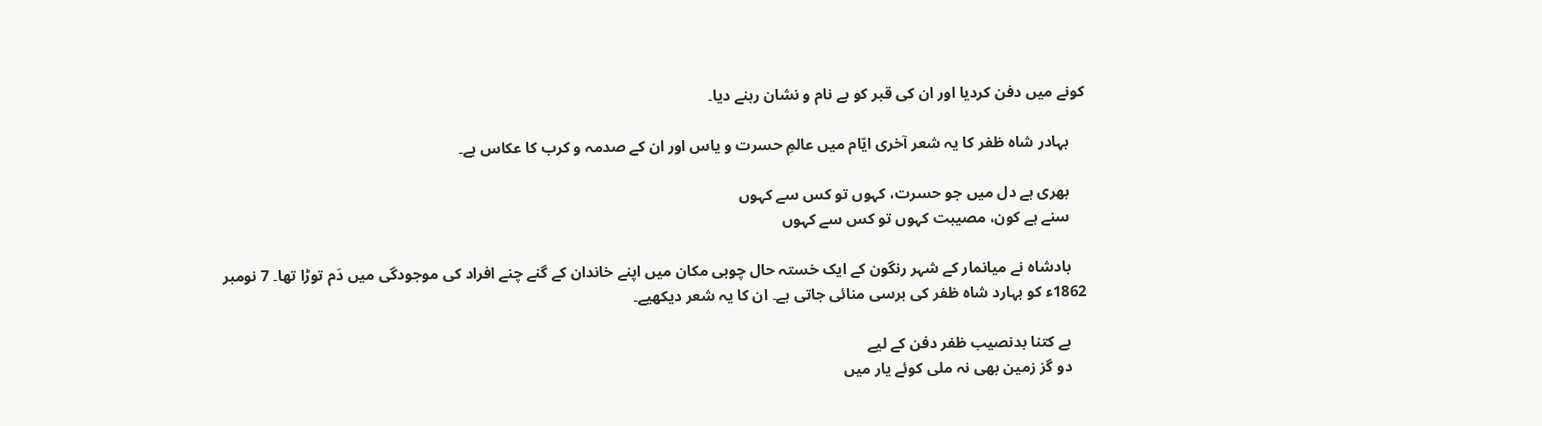کونے میں دفن کردیا اور ان کی قبر کو بے نام و نشان رہنے دیا۔

    بہادر شاہ ظفر کا یہ شعر آخری ایّام میں عالمِ حسرت و یاس اور ان کے صدمہ و کرب کا عکاس ہے۔

    بھری ہے دل میں جو حسرت، کہوں تو کس سے کہوں
    سنے ہے کون، مصیبت کہوں تو کس سے کہوں

    بادشاہ نے میانمار کے شہر رنگون کے ایک خستہ حال چوبی مکان میں اپنے خاندان کے گنے چنے افراد کی موجودگی میں دَم توڑا تھا۔ 7 نومبر 1862ء کو بہارد شاہ ظفر کی برسی منائی جاتی ہے۔ ان کا یہ شعر دیکھیے۔

    ہے کتنا بدنصیب ظفر دفن کے لیے
    دو گز زمین بھی نہ ملی کوئے یار میں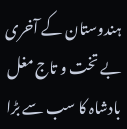ہندوستان کے آخری بے تخت و تاج مغل بادشاہ کا سب سے بڑا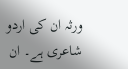ورثہ ان کی اردو شاعری ہے۔ ان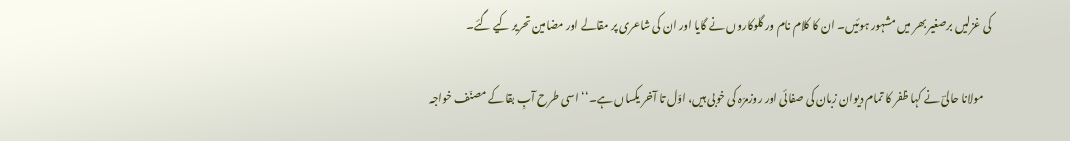کی غزلیں برصغیر بھر میں مشہور ہوئیں۔ ان کا کلام نام ور گلوکاروں نے گایا اور ان کی شاعری پر مقالے اور مضامین تحریر کیے گئے۔

    مولانا حالیؔ نے کہا ظفر کا تمام دیوان زبان کی صفائی اور روزمرّہ کی خوبی ہیں، اوّل تا آخر یکساں ہے۔‘‘ اسی طرح آبِ بقا کے مصنّف خواجہ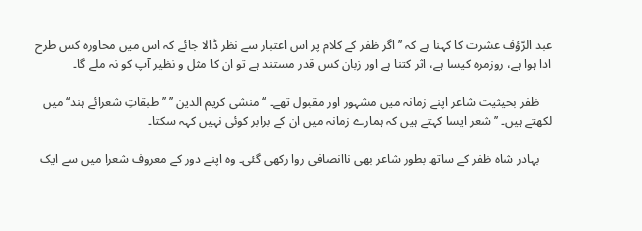عبد الرّؤف عشرت کا کہنا ہے کہ ’’اگر ظفر کے کلام پر اس اعتبار سے نظر ڈالا جائے کہ اس میں محاورہ کس طرح ادا ہوا ہے، روزمرہ کیسا ہے، اثر کتنا ہے اور زبان کس قدر مستند ہے تو ان کا مثل و نظیر آپ کو نہ ملے گا۔

    ظفر بحیثیت شاعر اپنے زمانہ میں مشہور اور مقبول تھے۔ ‘‘ منشی کریم الدین ’’ ’’طبقاتِ شعرائے ہند‘‘ میں لکھتے ہیں۔ ’’شعر ایسا کہتے ہیں کہ ہمارے زمانہ میں ان کے برابر کوئی نہیں کہہ سکتا۔

    بہادر شاہ ظفر کے ساتھ بطور شاعر بھی ناانصافی روا رکھی گئی۔ وہ اپنے دور کے معروف شعرا میں سے ایک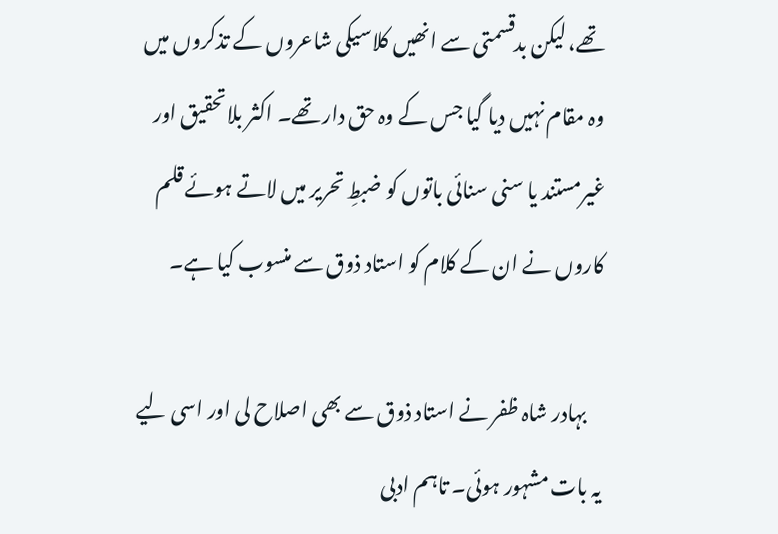تھے، لیکن بدقسمتی سے انھیں کلاسیکی شاعروں کے تذکروں میں وہ مقام نہیں‌ دیا گیا جس کے وہ حق دار تھے۔ اکثر بلاتحقیق اور غیرمستند یا سنی سنائی باتوں کو ضبطِ تحریر میں لاتے ہوئے قلم کاروں نے ان کے کلام کو استاد ذوق سے منسوب کیا ہے۔

    بہادر شاہ ظفر نے استاد ذوق سے بھی اصلاح لی اور اسی لیے یہ بات مشہور ہوئی۔ تاہم ادبی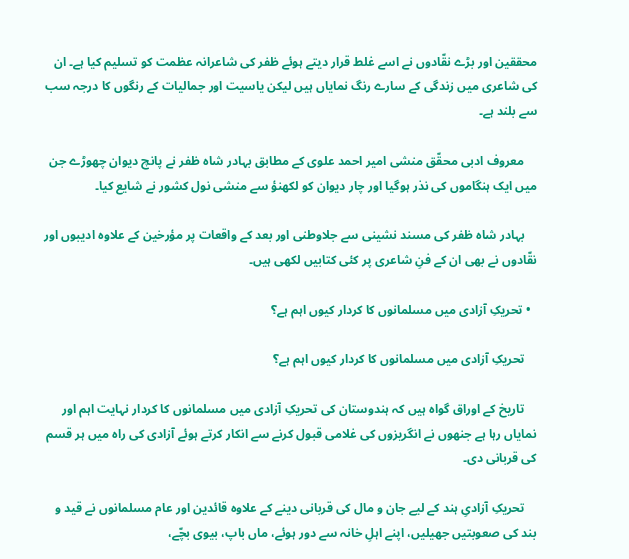محققین اور بڑے نقّادوں نے اسے غلط قرار دیتے ہوئے ظفر کی شاعرانہ عظمت کو تسلیم کیا ہے۔ ان کی شاعری میں زندگی کے سارے رنگ نمایاں ہیں لیکن یاسیت اور جمالیات کے رنگوں کا درجہ سب سے بلند ہے۔

    معروف ادبی محقّق منشی امیر احمد علوی کے مطابق بہادر شاہ ظفر نے پانچ دیوان چھوڑے جن میں ایک ہنگاموں کی نذر ہوگیا اور چار دیوان کو لکھنؤ سے منشی نول کشور نے شایع کیا۔

    بہادر شاہ ظفر کی مسند نشینی سے جلاوطنی اور بعد کے واقعات پر مؤرخین کے علاوہ ادیبوں اور نقّادوں نے بھی ان کے فنِ شاعری پر کئی کتابیں لکھی ہیں۔

  • تحریکِ آزادی میں مسلمانوں کا کردار کیوں اہم ہے؟

    تحریکِ آزادی میں مسلمانوں کا کردار کیوں اہم ہے؟

    تاریخ کے اوراق گواہ ہیں کہ ہندوستان کی تحریکِ آزادی میں مسلمانوں کا کردار نہایت اہم اور نمایاں رہا ہے جنھوں نے انگریزوں کی غلامی قبول کرنے سے انکار کرتے ہوئے آزادی کی راہ میں ہر قسم کی قربانی دی۔

    تحریکِ آزادیِ ہند کے لیے جان و مال کی قربانی دینے کے علاوہ قائدین اور عام مسلمانوں نے قید و بند کی صعوبتیں جھیلیں، اپنے اہلِ خانہ سے دور ہوئے، ماں باپ، بیوی بچّے،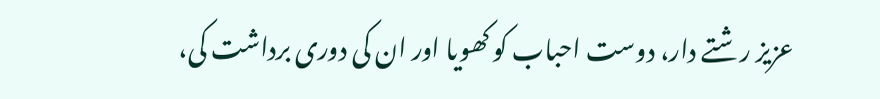عزیز رشتے دار، دوست احباب کو کھویا اور ان کی دوری برداشت کی،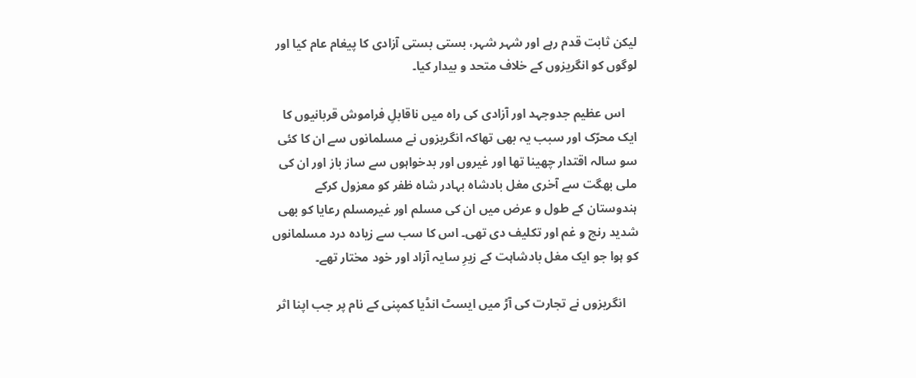لیکن ثابت قدم رہے اور شہر شہر، بستی بستی آزادی کا پیغام عام کیا اور لوگوں کو انگریزوں کے خلاف متحد و بیدار کیا۔

    اس عظیم جدوجہد اور آزادی کی راہ میں ناقابلِ‌ فراموش قربانیوں کا ایک محرّک اور سبب یہ بھی تھاکہ انگریزوں نے مسلمانوں سے ان کا کئی سو سالہ اقتدار چھینا تھا اور غیروں اور بدخواہوں سے ساز باز اور ان کی ملی بھگت سے آخری مغل بادشاہ بہادر شاہ ظفر کو معزول کرکے ہندوستان کے طول و عرض میں ان کی مسلم اور غیرمسلم رعایا کو بھی شدید رنج و غم اور تکلیف دی تھی۔ اس کا سب سے زیادہ درد مسلمانوں کو ہوا جو ایک مغل بادشاہت کے زیرِ سایہ آزاد اور خود مختار تھے۔

    انگریزوں نے تجارت کی آڑ میں ایسٹ انڈیا کمپنی کے نام پر جب اپنا اثر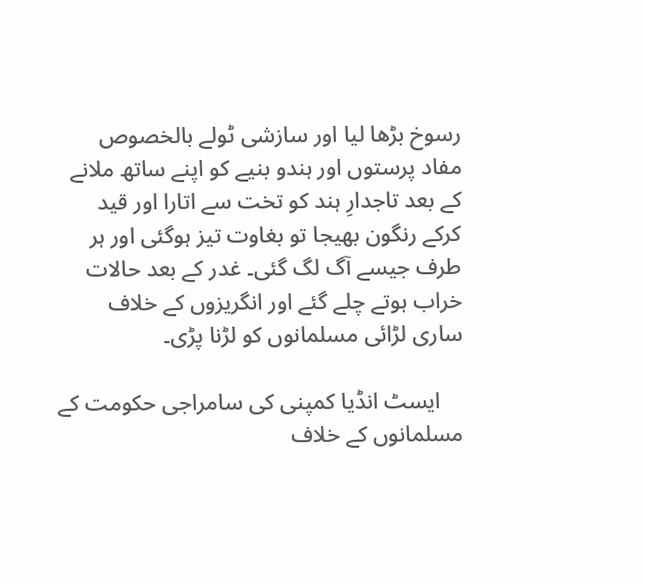رسوخ بڑھا لیا اور سازشی ٹولے بالخصوص مفاد پرستوں اور ہندو بنیے کو اپنے ساتھ ملانے کے بعد تاجدارِ ہند کو تخت سے اتارا اور قید کرکے رنگون بھیجا تو بغاوت تیز ہوگئی اور ہر طرف جیسے آگ لگ گئی۔ غدر کے بعد حالات خراب ہوتے چلے گئے اور انگریزوں کے خلاف ساری لڑائی مسلمانوں کو لڑنا پڑی۔

    ایسٹ انڈیا کمپنی کی سامراجی حکومت کے مسلمانوں کے خلاف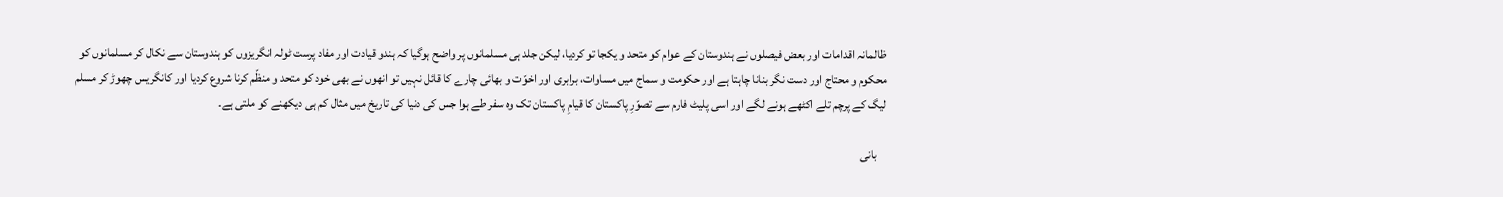ظالمانہ اقدامات اور بعض فیصلوں نے ہندوستان کے عوام کو متحد و یکجا تو کردیا، لیکن جلد ہی مسلمانوں پر واضح ہوگیا کہ ہندو قیادت اور مفاد پرست ٹولہ انگریزوں کو ہندوستان سے نکال کر مسلمانوں کو محکوم و محتاج اور دست نگر بنانا چاہتا ہے اور حکومت و سماج میں مساوات، برابری اور اخوّت و بھائی چارے کا قائل نہیں تو انھوں نے بھی خود کو متحد و منظّم کرنا شروع کردیا اور کانگریس چھوڑ کر مسلم لیگ کے پرچم تلے اکٹھے ہونے لگے اور اسی پلیٹ فارم سے تصوّرِ پاکستان کا قیامِ پاکستان تک وہ سفر طے ہوا جس کی دنیا کی تاریخ میں مثال کم ہی دیکھنے کو ملتی ہے۔

    بانی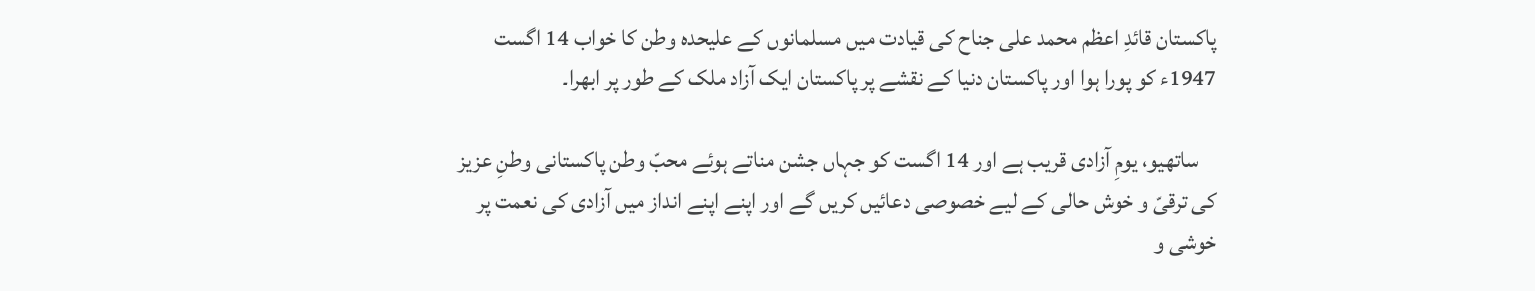پاکستان قائدِ اعظم محمد علی جناح کی قیادت میں مسلمانوں کے علیحدہ وطن کا خواب 14 اگست 1947ء کو پورا ہوا اور پاکستان دنیا کے نقشے پر پاکستان ایک آزاد ملک کے طور پر ابھرا۔

    ساتھیو، یومِ آزادی قریب ہے اور 14 اگست کو جہاں جشن مناتے ہوئے محبّ وطن پاکستانی وطنِ عزیز کی ترقیّ و خوش حالی کے لیے خصوصی دعائیں کریں گے اور اپنے اپنے انداز میں آزادی کی نعمت پر خوشی و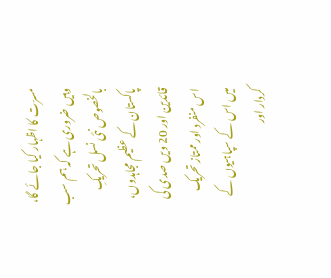مسرّت کا اظہار کیا جائے گا، وہیں ضروری ہے کہ ہم سب بالخصوص نئی نسل تحریکِ پاکستان کے عظیم مجاہدوں، قائدین اور 20 ویں صدی کی اس منفرد اور ممتاز تحریک میں اس کے سپاہیوں کے کردار اور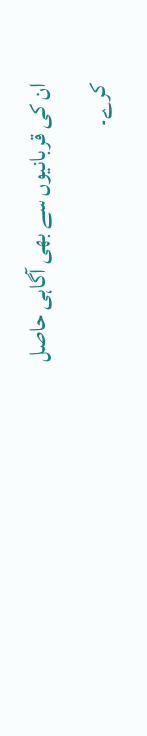ان کی قربانیوں سے بھی آگاہی حاصل کرے۔